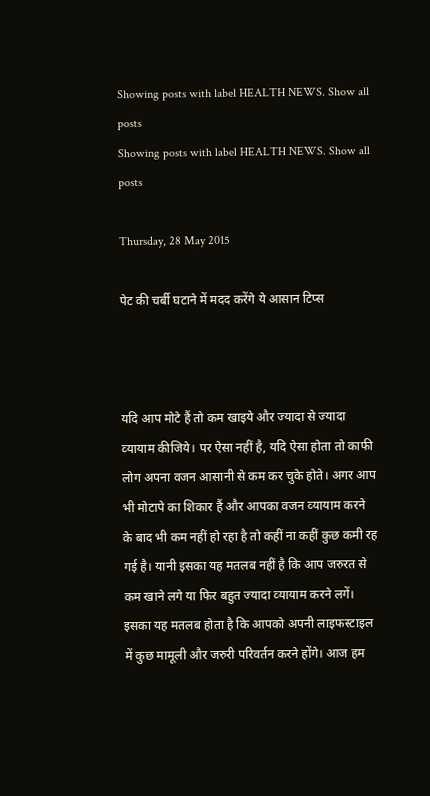Showing posts with label HEALTH NEWS. Show all posts
Showing posts with label HEALTH NEWS. Show all posts

Thursday, 28 May 2015

पेट की चर्बी घटाने में मदद करेंगे ये आसान टिप्स



यदि आप मोटे हैं तो कम खाइये और ज्‍यादा से ज्‍यादा व्‍यायाम कीजिये। पर ऐसा नहीं है, यदि ऐसा होता तो काफी लोग अपना वजन आसानी से कम कर चुके होते। अगर आप भी मोटापे का शिकार हैं और आपका वजन व्‍यायाम करने के बाद भी कम नहीं हो रहा है तो कहीं ना कहीं कुछ कमी रह गई है। यानी इसका यह मतलब नहीं है कि आप जरुरत से कम खाने लगे या फिर बहुत ज्‍यादा व्‍यायाम करने लगें। इसका यह मतलब होता है कि आपको अपनी लाइफस्‍टाइल में कुछ मामूली और जरुरी परिवर्तन करने होंगे। आज हम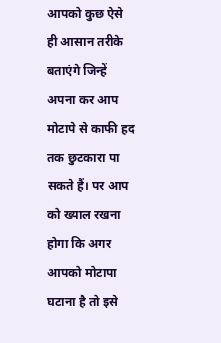आपको कुछ ऐसे ही आसान तरीके बताएंगे जिन्‍हें अपना कर आप मोटापे से काफी हद तक छुटकारा पा सकते हैं। पर आप को ख्‍याल रखना होगा कि अगर आपको मोटापा घटाना है तो इसे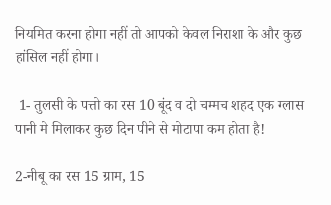नियमित करना होगा नहीं तो आपको केवल निराशा के और कुछ हांसिल नहीं होगा।

 1- तुलसी के पत्तो का रस 10 बूंद व दो चम्मच शहद एक ग्लास पानी मे मिलाकर कुछ दिन पीने से मोटापा कम होता है!

2-नीबू का रस 15 ग्राम, 15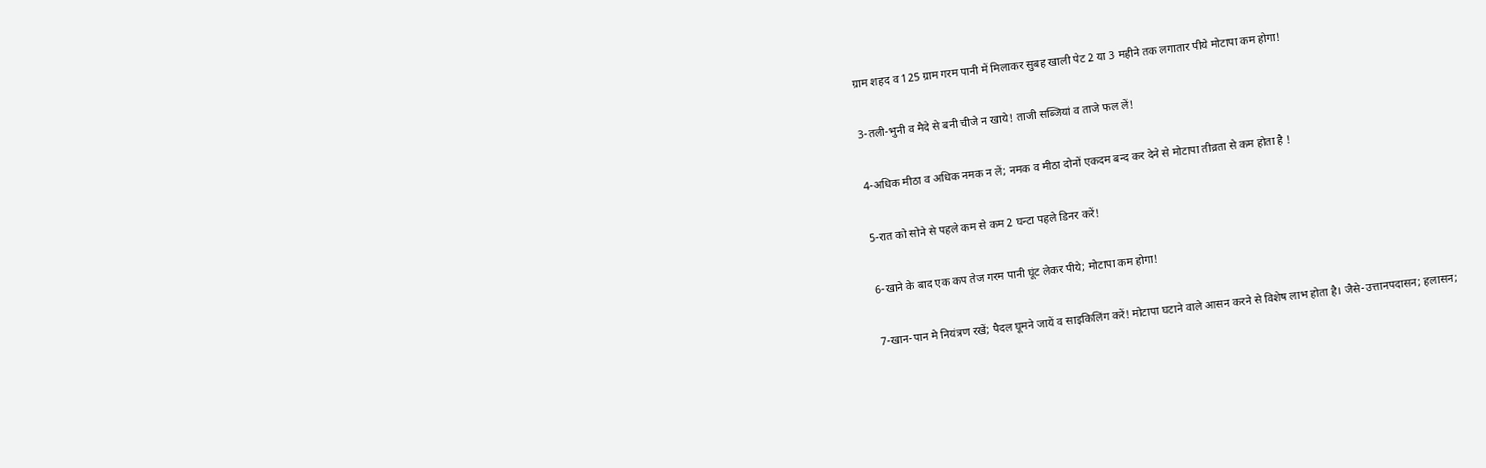ग्राम शहद व 125 ग्राम गरम पानी में मिलाकर सुबह खाली पेट 2 या 3 महीने तक लगातार पीये मोटापा कम होगा!

3-तली-भुनी व मैदे से बनी चीजे न खाये! ताजी सब्जियां व ताजे फल लें!

4-अधिक मीठा व अधिक नमक न लें; नमक व मीठा दोनों एकदम बन्द कर देने से मोटापा तीव्रता से कम होता है !

5-रात को सोने से पहले कम से कम 2 घन्टा पहले डिनर करें!

6-खाने के बाद एक कप तेज गरम पानी घूंट लेकर पीये; मोटापा कम होगा!

7-खान-पान मे नियंत्रण रखें; पैदल घूमने जायें व साइकिलिंग करें! मोटापा घटाने वाले आसन करने से विशेष लाभ होता है। जैसे-उत्तानपदासन; हलासन;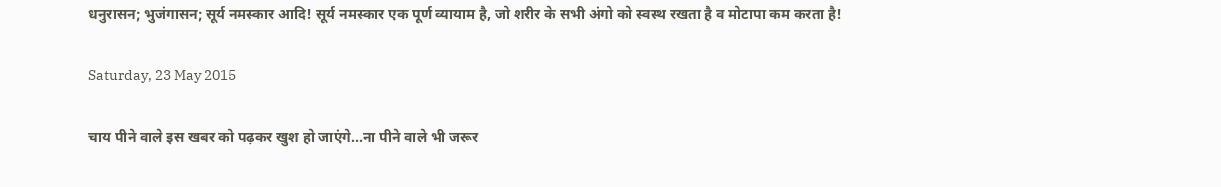धनुरासन; भुजंगासन; सूर्य नमस्कार आदि! सूर्य नमस्कार एक पूर्ण व्यायाम है, जो शरीर के सभी अंगो को स्वस्थ रखता है व मोटापा कम करता है!

Saturday, 23 May 2015

चाय पीने वाले इस खबर को पढ़कर खुश हो जाएंगे...ना पीने वाले भी जरूर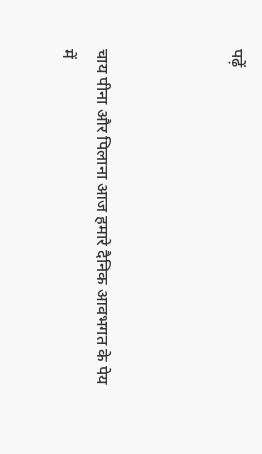पढ़ें



चाय पीना और पिलाना आज हमारे दैनिक आवभगत के पेय में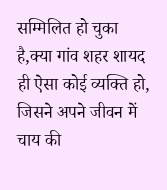सम्मिलित हो चुका है,क्या गांव शहर शायद ही ऐसा कोई व्यक्ति हो, जिसने अपने जीवन में चाय की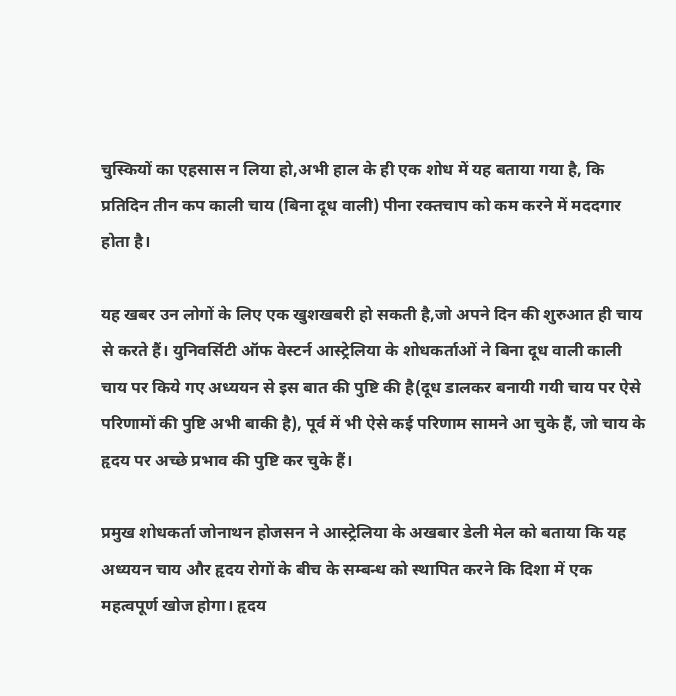चुस्कियों का एहसास न लिया हो,अभी हाल के ही एक शोध में यह बताया गया है, कि प्रतिदिन तीन कप काली चाय (बिना दूध वाली) पीना रक्तचाप को कम करने में मददगार होता है।

यह खबर उन लोगों के लिए एक खुशखबरी हो सकती है,जो अपने दिन की शुरुआत ही चाय से करते हैं। युनिवर्सिटी ऑफ वेस्टर्न आस्ट्रेलिया के शोधकर्ताओं ने बिना दूध वाली काली चाय पर किये गए अध्ययन से इस बात की पुष्टि की है(दूध डालकर बनायी गयी चाय पर ऐसे परिणामों की पुष्टि अभी बाकी है), पूर्व में भी ऐसे कई परिणाम सामने आ चुके हैं, जो चाय के हृदय पर अच्छे प्रभाव की पुष्टि कर चुके हैं।

प्रमुख शोधकर्ता जोनाथन होजसन ने आस्ट्रेलिया के अखबार डेली मेल को बताया कि यह अध्ययन चाय और हृदय रोगों के बीच के सम्बन्ध को स्थापित करने कि दिशा में एक महत्वपूर्ण खोज होगा। हृदय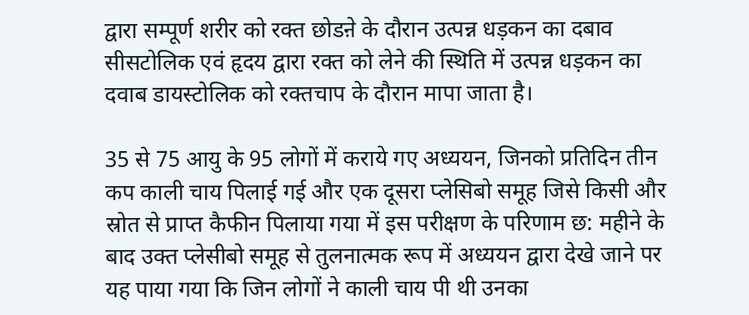द्वारा सम्पूर्ण शरीर को रक्त छोडऩे के दौरान उत्पन्न धड़कन का दबाव सीसटोलिक एवं हृदय द्वारा रक्त को लेने की स्थिति में उत्पन्न धड़कन का दवाब डायस्टोलिक को रक्तचाप के दौरान मापा जाता है।

35 से 75 आयु के 95 लोगों में कराये गए अध्ययन, जिनको प्रतिदिन तीन कप काली चाय पिलाई गई और एक दूसरा प्लेसिबो समूह जिसे किसी और स्रोत से प्राप्त कैफीन पिलाया गया में इस परीक्षण के परिणाम छ: महीने के बाद उक्त प्लेसीबो समूह से तुलनात्मक रूप में अध्ययन द्वारा देखे जाने पर यह पाया गया कि जिन लोगों ने काली चाय पी थी उनका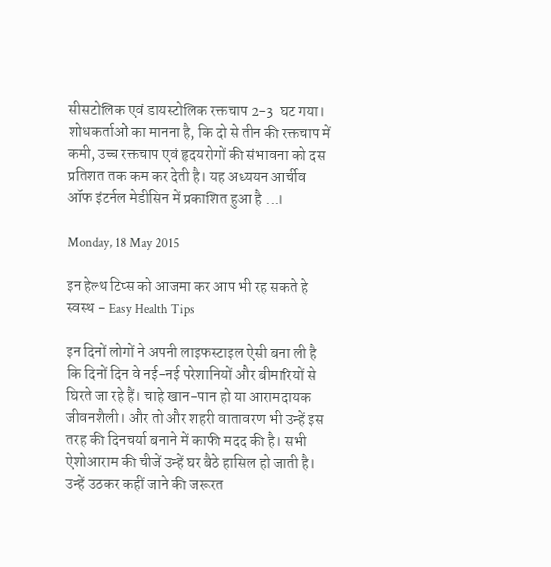सीसटोलिक एवं डायस्टोलिक रक्तचाप 2-3  घट गया। शोधकर्ताओं का मानना है, कि दो से तीन की रक्तचाप में कमी, उच्च रक्तचाप एवं हृदयरोगों की संभावना को दस प्रतिशत तक कम कर देती है। यह अध्ययन आर्चीव ऑफ इंटर्नल मेडीसिन में प्रकाशित हुआ है ...।

Monday, 18 May 2015

इन हेल्थ टिप्स को आजमा कर आप भी रह सकते हे स्वस्थ - Easy Health Tips

इन दिनों लोगों ने अपनी लाइफस्टाइल ऐसी बना ली है कि दिनों दिन वे नई-नई परेशानियों और बीमारियों से घिरते जा रहे हैं। चाहे खान-पान हो या आरामदायक जीवनशैली। और तो और शहरी वातावरण भी उन्हें इस तरह की दिनचर्या बनाने में काफी मदद की है। सभी ऐशोआराम की चीजें उन्हें घर बैठे हासिल हो जाती है। उन्हें उठकर कहीं जाने की जरूरत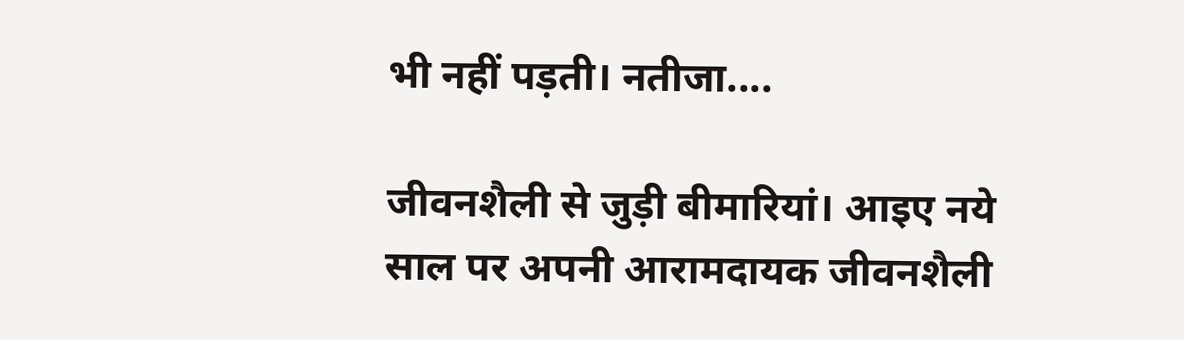भी नहीं पड़ती। नतीजा....

जीवनशैली से जुड़ी बीमारियां। आइए नये साल पर अपनी आरामदायक जीवनशैली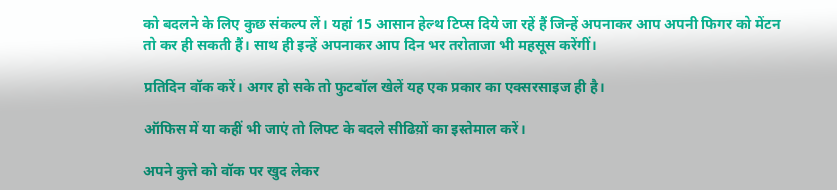को बदलने के लिए कुछ संकल्प लें। यहां 15 आसान हेल्थ टिप्स दिये जा रहें हैं जिन्हें अपनाकर आप अपनी फिगर को मेंटन तो कर ही सकती हैं। साथ ही इन्हें अपनाकर आप दिन भर तरोताजा भी महसूस करेंगीं।

प्रतिदिन वॉक करें। अगर हो सके तो फुटबॉल खेलें यह एक प्रकार का एक्सरसाइज ही है।

ऑफिस में या कहीं भी जाएं तो लिफ्ट के बदले सीढिय़ों का इस्तेमाल करें।

अपने कुत्ते को वॉक पर खुद लेकर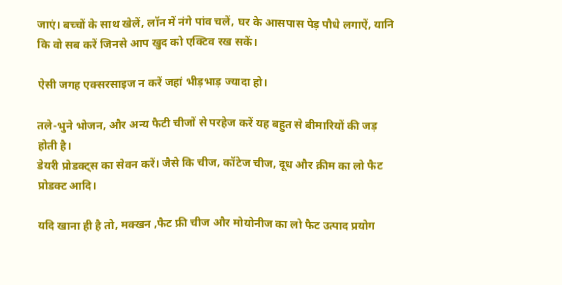जाएं। बच्चों के साथ खेलें, लॉन में नंगे पांव चलें, घर के आसपास पेड़ पौधे लगाऐं, यानि कि वो सब करें जिनसे आप खुद को एक्टिव रख सकें।

ऐसी जगह एक्सरसाइज न करें जहां भीड़भाड़ ज्यादा हो।

तले-भुने भोजन, और अन्य फैटी चीजों से परहेज करें यह बहुत से बीमारियों की जड़ होती है।
डेयरी प्रोडक्ट्स का सेवन करें। जैसे कि चीज, कॉटेज चीज, दूध और क्रीम का लो फैट प्रोडक्ट आदि।

यदि खाना ही है तो, मक्खन ,फैट फ्री चीज और मोयोनीज का लो फैट उत्पाद प्रयोग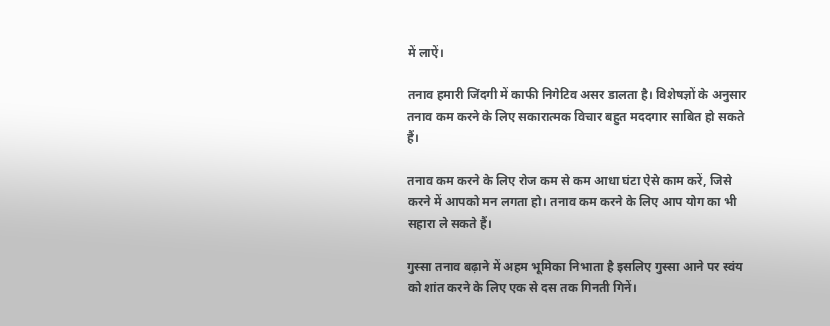में लाऐं।

तनाव हमारी जिंदगी में काफी निगेटिव असर डालता है। विशेषज्ञों के अनुसार तनाव कम करने के लिए सकारात्मक विचार बहुत मददगार साबित हो सकते हैं।

तनाव कम करने के लिए रोज कम से कम आधा घंटा ऐसे काम करें, जिसे करने में आपको मन लगता हो। तनाव कम करने के लिए आप योग का भी सहारा ले सकते हैं।

गुस्सा तनाव बढ़ाने में अहम भूमिका निभाता है इसलिए गुस्सा आने पर स्वंय को शांत करने के लिए एक से दस तक गिनती गिनें।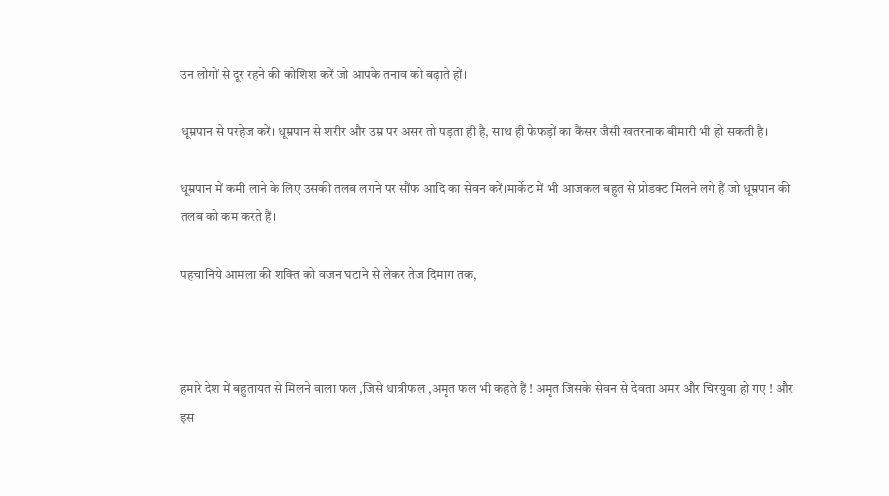उन लोगों से दूर रहने की कोशिश करें जो आपके तनाव को बढ़ाते हों।

धूम्रपान से परहेज करें। धूम्रपान से शरीर और उम्र पर असर तो पड़ता ही है, साथ ही फेफड़ों का कैंसर जैसी खतरनाक बीमारी भी हो सकती है।

धूम्रपान में कमी लाने के लिए उसकी तलब लगने पर सौंफ आदि का सेवन करें।मार्केट में भी आजकल बहुत से प्रोडक्ट मिलने लगे हैं जो धूम्रपान की तलब को कम करते हैं।

पहचानिये आमला की शक्‍ति को वजन घटाने से लेकर तेज दिमाग तक,



हमारे देश में बहुतायत से मिलने वाला फल ,जिसे धात्रीफल ,अमृत फल भी कहते हैं ! अमृत जिसके सेवन से देवता अमर और चिरयुवा हो गए ! और इस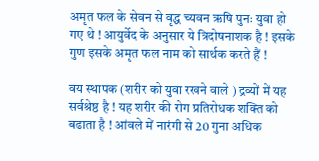अमृत फल के सेवन से वृद्ध च्यवन ऋषि पुनः युवा हो गए थे ! आयुर्वेद के अनुसार ये त्रिदोषनाशक है ! इसके गुण इसके अमृत फल नाम को सार्थक करते हैं !

वय स्थापक (शरीर को युवा रखने वाले ) द्रव्यों में यह सर्वश्रेष्ठ है ! यह शरीर की रोग प्रतिरोधक शक्ति को बढाता है ! आंवले में नारंगी से 20 गुना अधिक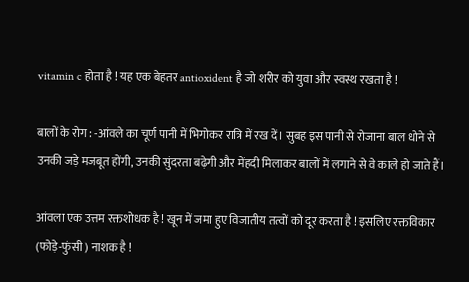vitamin c होता है ! यह एक बेहतर antioxident है जो शरीर को युवा और स्वस्थ रखता है !

बालों के रोग : -आंवले का चूर्ण पानी में भिगोकर रात्रि में रख दें। सुबह इस पानी से रोजाना बाल धोने से उनकी जड़े मजबूत होंगी, उनकी सुंदरता बढ़ेगी और मेंहदी मिलाकर बालों में लगाने से वे काले हो जाते हैं।

आंवला एक उत्तम रक्तशोधक है ! खून में जमा हुए विजातीय तत्वों को दूर करता है ! इसलिए रक्तविकार (फोड़े-फुंसी ) नाशक है !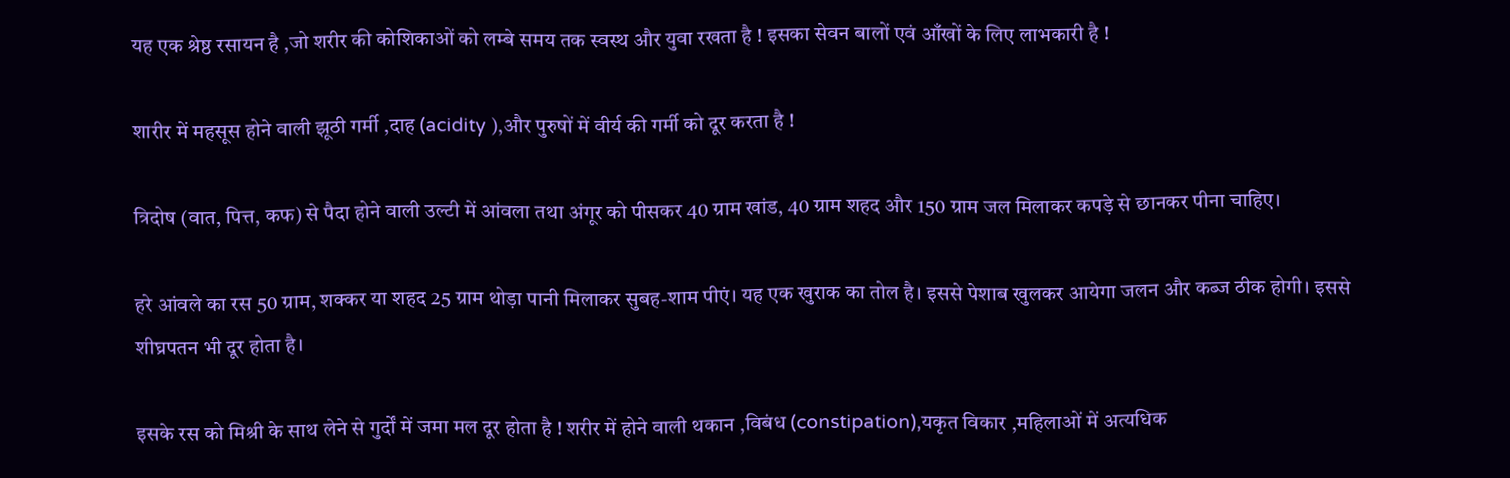यह एक श्रेष्ठ रसायन है ,जो शरीर की कोशिकाओं को लम्बे समय तक स्वस्थ और युवा रखता है ! इसका सेवन बालों एवं आँखों के लिए लाभकारी है !

शारीर में महसूस होने वाली झूठी गर्मी ,दाह (acidity ),और पुरुषों में वीर्य की गर्मी को दूर करता है !

त्रिदोष (वात, पित्त, कफ) से पैदा होने वाली उल्टी में आंवला तथा अंगूर को पीसकर 40 ग्राम खांड, 40 ग्राम शहद और 150 ग्राम जल मिलाकर कपड़े से छानकर पीना चाहिए।

हरे आंवले का रस 50 ग्राम, शक्कर या शहद 25 ग्राम थोड़ा पानी मिलाकर सुबह-शाम पीएं। यह एक खुराक का तोल है। इससे पेशाब खुलकर आयेगा जलन और कब्ज ठीक होगी। इससे शीघ्रपतन भी दूर होता है।

इसके रस को मिश्री के साथ लेने से गुर्दों में जमा मल दूर होता है ! शरीर में होने वाली थकान ,विबंध (constipation),यकृत विकार ,महिलाओं में अत्यधिक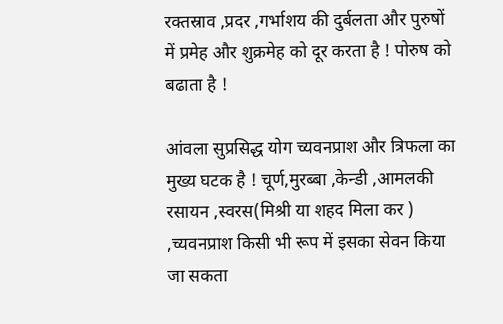रक्तस्राव ,प्रदर ,गर्भाशय की दुर्बलता और पुरुषों में प्रमेह और शुक्रमेह को दूर करता है ! पोरुष को बढाता है !

आंवला सुप्रसिद्ध योग च्यवनप्राश और त्रिफला का मुख्य घटक है ! चूर्ण,मुरब्बा ,केन्डी ,आमलकी रसायन ,स्वरस(मिश्री या शहद मिला कर ) ,च्यवनप्राश किसी भी रूप में इसका सेवन किया जा सकता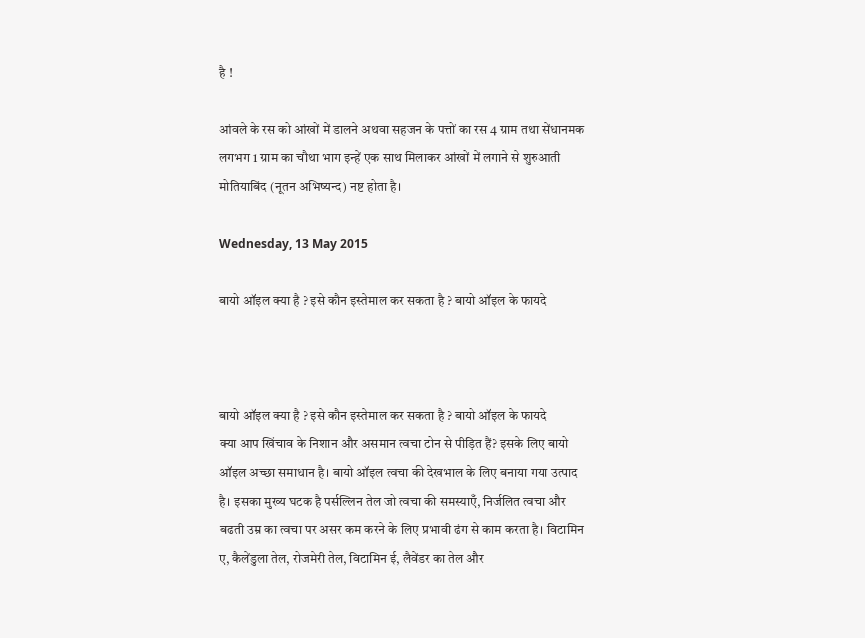है !

आंवले के रस को आंखों में डालने अथवा सहजन के पत्तों का रस 4 ग्राम तथा सेंधानमक लगभग 1 ग्राम का चौथा भाग इन्हें एक साथ मिलाकर आंखों में लगाने से शुरुआती मोतियाबिंद (नूतन अभिष्यन्द) नष्ट होता है।

Wednesday, 13 May 2015

बायो ऑइल क्या है ? इसे कौन इस्तेमाल कर सकता है ? बायो ऑइल के फायदे



बायो ऑइल क्या है ? इसे कौन इस्तेमाल कर सकता है ? बायो ऑइल के फायदे
क्या आप खिंचाव के निशान और असमान त्वचा टोन से पीड़ित हैं? इसके लिए बायो ऑइल अच्छा समाधान है। बायो ऑइल त्वचा की देखभाल के लिए बनाया गया उत्पाद है। इसका मुख्य घटक है पर्सल्लिन तेल जो त्वचा की समस्याएँ, निर्जलित त्वचा और बढती उम्र का त्वचा पर असर कम करने के लिए प्रभावी ढंग से काम करता है। विटामिन ए, कैलेंडुला तेल, रोजमेरी तेल, विटामिन ई, लैवेंडर का तेल और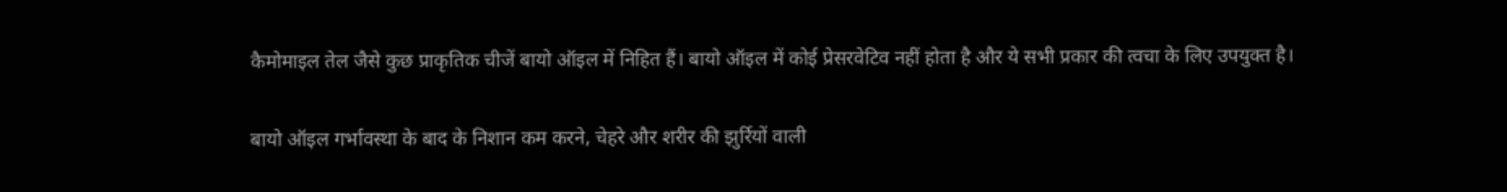कैमोमाइल तेल जैसे कुछ प्राकृतिक चीजें बायो ऑइल में निहित हैं। बायो ऑइल में कोई प्रेसरवेटिव नहीं होता है और ये सभी प्रकार की त्वचा के लिए उपयुक्त है।

बायो ऑइल गर्भावस्था के बाद के निशान कम करने, चेहरे और शरीर की झुर्रियों वाली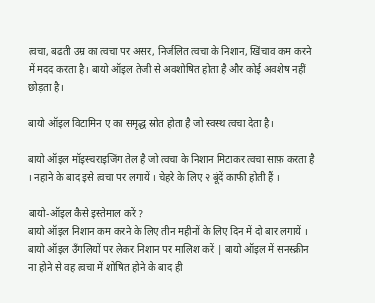त्वचा, बढती उम्र का त्वचा पर असर, निर्जलित त्वचा के निशान, खिंचाव कम करने में मदद करता है। बायो ऑइल तेजी से अवशोषित होता है और कोई अवशेष नहीं छोड़ता है।

बायो ऑइल विटामिन ए का समृद्ध स्रोत होता है जो स्वस्थ त्वचा देता है।

बायो ऑइल मॉइस्चराइजिंग तेल है जो त्वचा के निशान मिटाकर त्वचा साफ़ करता है । नहाने के बाद इसे त्वचा पर लगायें । चेहरे के लिए २ बूंदें काफी होती हैं ।

बायो-ऑइल कैसे इस्तेमाल करें ?
बायो ऑइल निशान कम करने के लिए तीन महीनों के लिए दिन में दो बार लगायें । बायो ऑइल उँगलियों पर लेकर निशान पर मालिश करें | बायो ऑइल में सनस्क्रीन ना होने से वह त्वचा में शोषित होने के बाद ही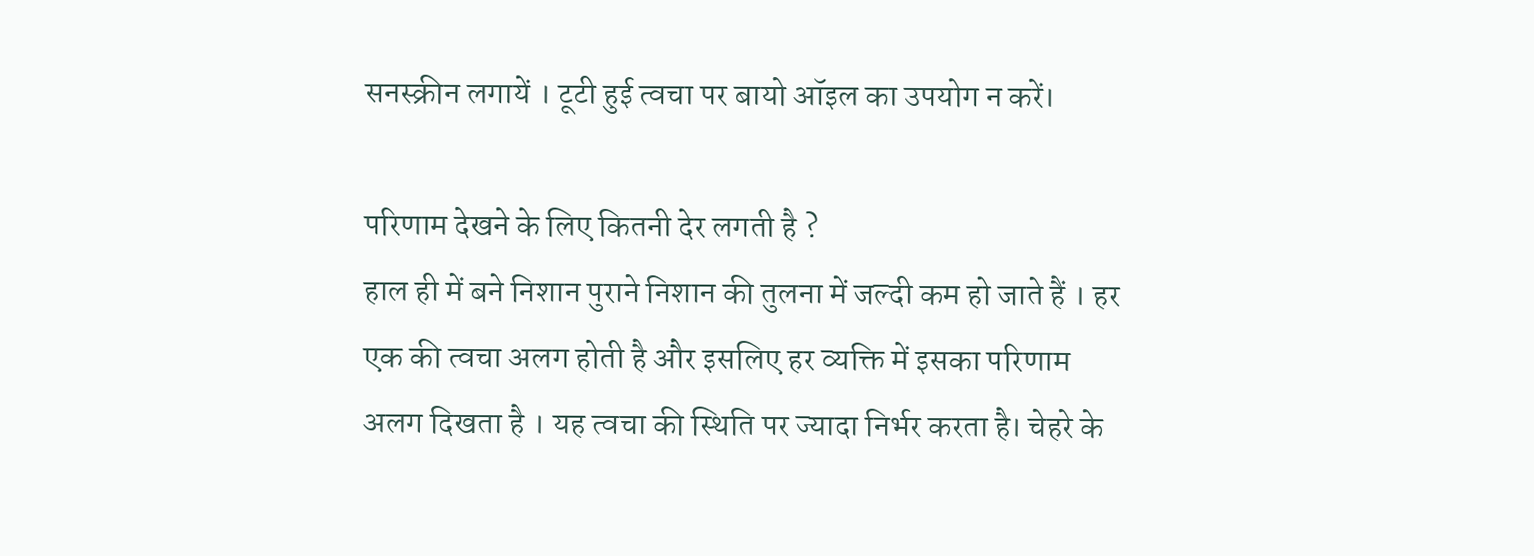सनस्क्रीन लगायें । टूटी हुई त्वचा पर बायो ऑइल का उपयोग न करें।

परिणाम देखने के लिए कितनी देर लगती है ?
हाल ही में बने निशान पुराने निशान की तुलना में जल्दी कम हो जाते हैं । हर एक की त्वचा अलग होती है और इसलिए हर व्यक्ति में इसका परिणाम अलग दिखता है । यह त्वचा की स्थिति पर ज्यादा निर्भर करता है। चेहरे के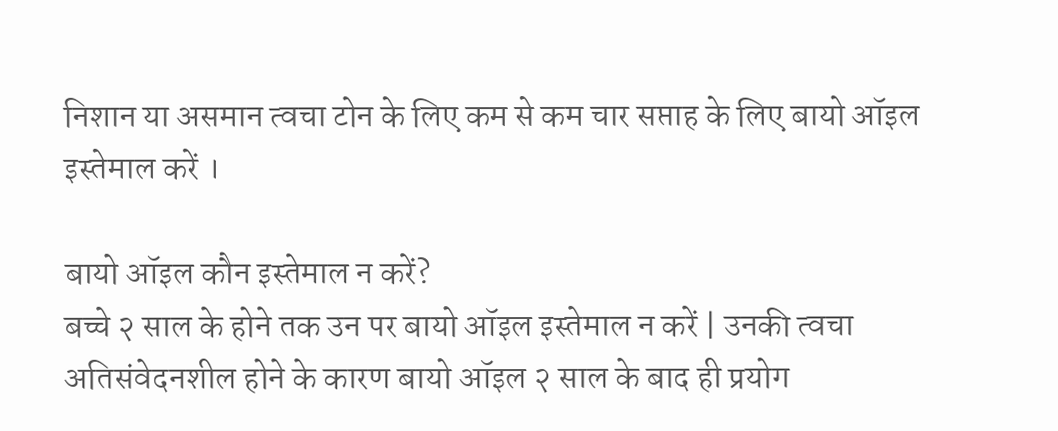निशान या असमान त्वचा टोन के लिए कम से कम चार सप्ताह के लिए बायो ऑइल इस्तेमाल करें ।

बायो ऑइल कौन इस्तेमाल न करें?
बच्चे २ साल के होने तक उन पर बायो ऑइल इस्तेमाल न करें | उनकी त्वचा अतिसंवेदनशील होने के कारण बायो ऑइल २ साल के बाद ही प्रयोग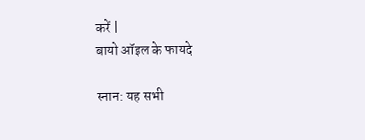करें |
बायो ऑइल के फायदे

स्नान: यह सभी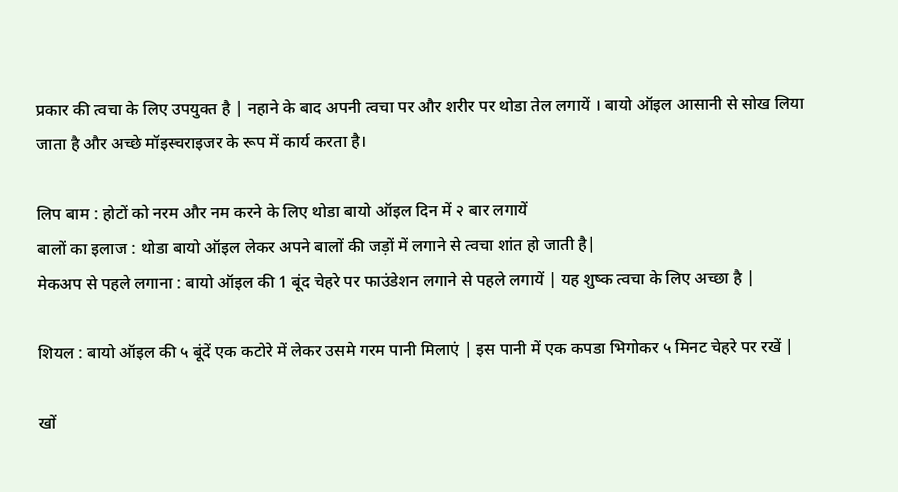प्रकार की त्वचा के लिए उपयुक्त है | नहाने के बाद अपनी त्वचा पर और शरीर पर थोडा तेल लगायें । बायो ऑइल आसानी से सोख लिया जाता है और अच्छे मॉइस्चराइजर के रूप में कार्य करता है।

लिप बाम : होटों को नरम और नम करने के लिए थोडा बायो ऑइल दिन में २ बार लगायें
बालों का इलाज : थोडा बायो ऑइल लेकर अपने बालों की जड़ों में लगाने से त्वचा शांत हो जाती है|
मेकअप से पहले लगाना : बायो ऑइल की 1 बूंद चेहरे पर फाउंडेशन लगाने से पहले लगायें | यह शुष्क त्वचा के लिए अच्छा है |

शियल : बायो ऑइल की ५ बूंदें एक कटोरे में लेकर उसमे गरम पानी मिलाएं | इस पानी में एक कपडा भिगोकर ५ मिनट चेहरे पर रखें |

खों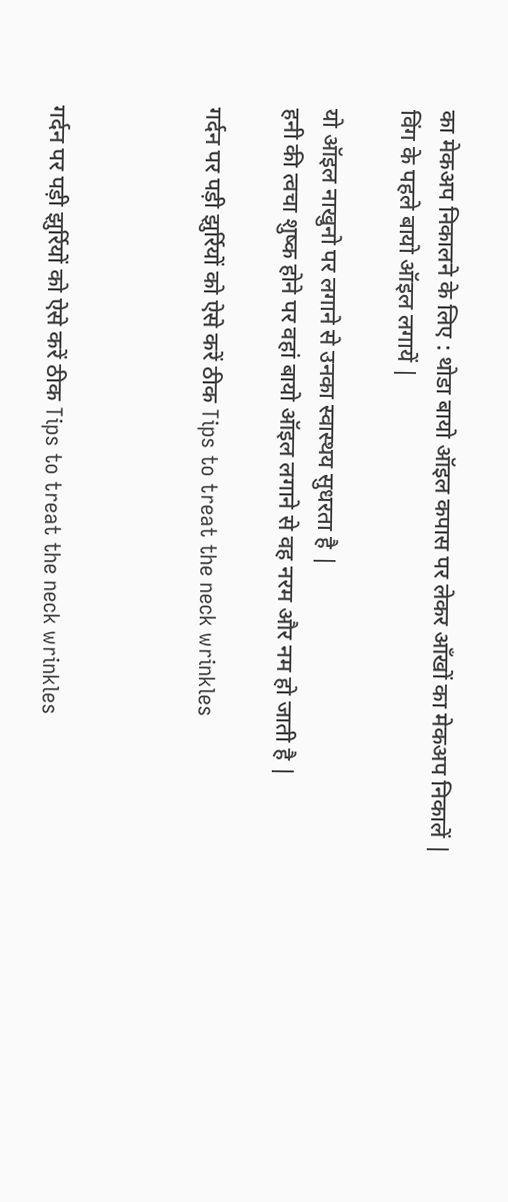का मेकअप निकालने के लिए : थोडा बायो ऑइल कपास पर लेकर आँखों का मेकअप निकालें |
विंग के पहले बायो ऑइल लगायें |

यो ऑइल नाखुनो पर लगाने से उनका स्वास्थय सुधरता है |
हनी की त्वचा शुष्क होने पर वहां बायो ऑइल लगाने से वह नरम और नम हो जाती है |

गर्दन पर पड़ी झुर्रियों को ऐसे करें ठीक Tips to treat the neck wrinkles



गर्दन पर पड़ी झुर्रियों को ऐसे करें ठीक Tips to treat the neck wrinkles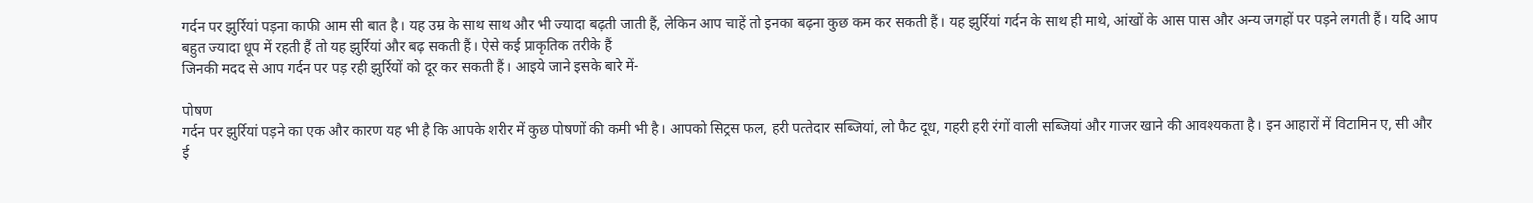गर्दन पर झुर्रियां पड़ना काफी आम सी बात है। यह उम्र के साथ साथ और भी ज्‍यादा बढ़ती जाती हैं, लेकिन आप चाहें तो इनका बढ़ना कुछ कम कर सकती हैं। यह झुर्रियां गर्दन के साथ ही माथे, आंखों के आस पास और अन्‍य जगहों पर पड़ने लगती हैं। यदि आप बहुत ज्‍यादा धूप में रहती हैं तो यह झुर्रियां और बढ़ सकती हैं। ऐसे कई प्राकृतिक तरीके हैं
जिनकी मदद से आप गर्दन पर पड़ रही झुर्रियों को दूर कर सकती हैं। आइये जाने इसके बारे में-

पोषण
गर्दन पर झुर्रियां पड़ने का एक और कारण यह भी है कि आपके शरीर में कुछ पोषणों की कमी भी है। आपको सिट्रस फल, हरी पत्‍तेदार सब्‍जियां, लो फैट दूध, गहरी हरी रंगों वाली सब्‍जियां और गाजर खाने की आवश्‍यकता है। इन आहारों में विटामिन ए, सी और ई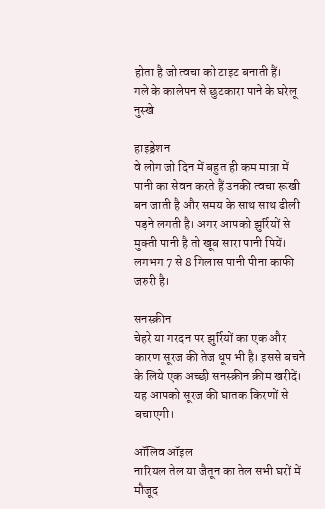होता है जो त्‍वचा को टाइट बनाती हैं।
गले के कालेपन से छुटकारा पाने के घरेलू नुस्खे

हाइड्रेशन
वे लोग जो दिन में बहुत ही कम मात्रा में पानी का सेवन करते हैं उनकी त्‍वचा रूखी बन जाती है और समय के साथ साथ ढीली पड़ने लगती है। अगर आपको झुर्रियों से मुक्‍ती पानी है तो खूब सारा पानी पियें। लगभग 7 से 8 गिलास पानी पीना काफी जरुरी है।

सनस्‍क्रीन
चेहरे या गरदन पर झुर्रियों का एक और कारण सूरज की तेज धूप भी है। इससे बचने के लिये एक अच्‍छी सनस्‍क्रीन क्रीम खरीदें। यह आपको सूरज की घातक किरणों से बचाएगी।

ऑलिव ऑइल
नारियल तेल या जैतून का तेल सभी घरों में मौजूद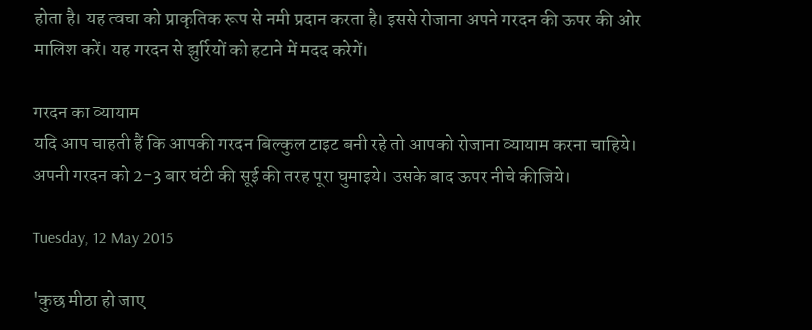होता है। यह त्‍वचा को प्राकृतिक रूप से नमी प्रदान करता है। इससे रोजाना अपने गरदन की ऊपर की ओर मालिश करें। यह गरदन से झुर्रियों को हटाने में मदद करेगें।

गरदन का व्‍यायाम
यदि आप चाहती हैं कि आपकी गरदन बिल्‍कुल टाइट बनी रहे तो आपको रोजाना व्‍यायाम करना चाहिये। अपनी गरदन को 2-3 बार घंटी की सूई की तरह पूरा घुमाइये। उसके बाद ऊपर नीचे कीजिये।

Tuesday, 12 May 2015

'कुछ मीठा हो जाए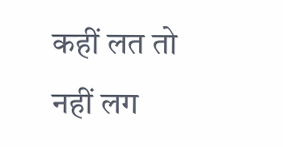कहीं लत तो नहीं लग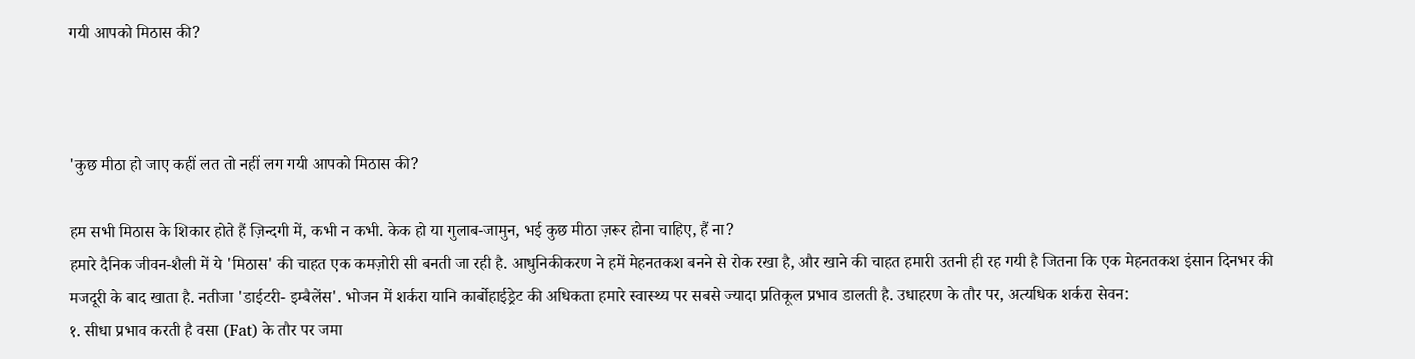गयी आपको मिठास की?



'कुछ मीठा हो जाए कहीं लत तो नहीं लग गयी आपको मिठास की?

हम सभी मिठास के शिकार होते हैं ज़िन्दगी में, कभी न कभी. केक हो या गुलाब-जामुन, भई कुछ मीठा ज़रूर होना चाहिए, हैं ना?
हमारे दैनिक जीवन-शैली में ये 'मिठास' की चाहत एक कमज़ोरी सी बनती जा रही है. आधुनिकीकरण ने हमें मेहनतकश बनने से रोक रखा है, और खाने की चाहत हमारी उतनी ही रह गयी है जितना कि एक मेहनतकश इंसान दिनभर की मजदूरी के बाद खाता है. नतीजा 'डाईटरी- इम्बैलेंस'. भोजन में शर्करा यानि कार्बोहाईड्रेट की अधिकता हमारे स्वास्थ्य पर सबसे ज्यादा प्रतिकूल प्रभाव डालती है. उधाहरण के तौर पर, अत्यधिक शर्करा सेवन:
१. सीधा प्रभाव करती है वसा (Fat) के तौर पर जमा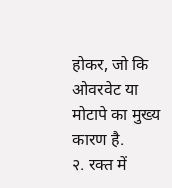होकर, जो कि ओवरवेट या मोटापे का मुख्य कारण है.
२. रक्त में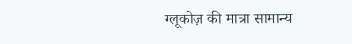ग्लूकोज़ की मात्रा सामान्य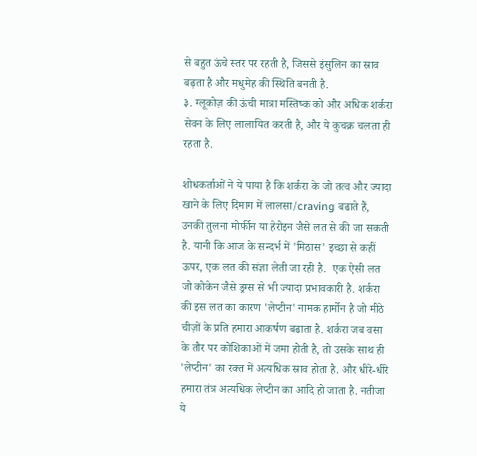से बहुत ऊंचे स्तर पर रहती है, जिससे इंसुलिन का स्राव बढ़ता है और मधुमेह की स्थिति बनती है.
३. ग्लूकोज़ की ऊंची मात्रा मस्तिष्क को और अधिक शर्करा सेवन के लिए लालायित करती है, और ये कुचक्र चलता ही रहता है.

शोधकर्ताओं ने ये पाया है कि शर्करा के जो तत्व और ज्यादा खाने के लिए दिमाग में लालसा/craving बढाते हैं, उनकी तुलना मोर्फीन या हेरोइन जैसे लत से की जा सकती है. यानी कि आज के सन्दर्भ में 'मिठास' इच्छा से कहीं ऊपर, एक लत की संज्ञा लेती जा रही है.  एक ऐसी लत जो कोकेन जैसे ड्रग्स से भी ज्यादा प्रभावकारी है. शर्करा की इस लत का कारण 'लेप्टीन' नामक हार्मोन है जो मीठे चीज़ों के प्रति हमारा आकर्षण बढाता है. शर्करा जब वसा के तौर पर कोशिकाओं में जमा होती है, तो उसके साथ ही 'लेप्टीन' का रक्त में अत्यधिक स्राव होता है. और धीरे-धीरे हमारा तंत्र अत्यधिक लेप्टीन का आदि हो जाता है. नतीजा ये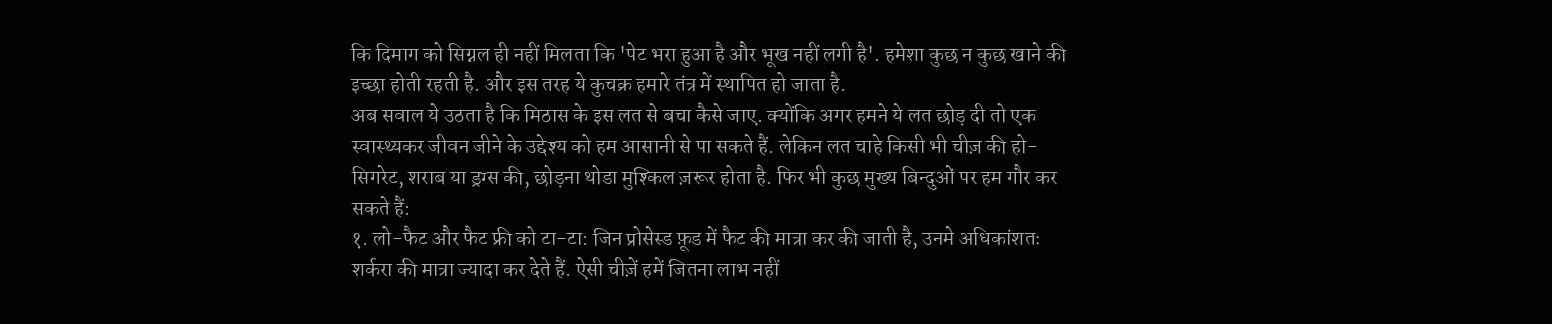कि दिमाग को सिग्नल ही नहीं मिलता कि 'पेट भरा हुआ है और भूख नहीं लगी है'. हमेशा कुछ न कुछ खाने की इच्छा होती रहती है. और इस तरह ये कुचक्र हमारे तंत्र में स्थापित हो जाता है.
अब सवाल ये उठता है कि मिठास के इस लत से बचा कैसे जाए. क्योंकि अगर हमने ये लत छोड़ दी तो एक स्वास्थ्यकर जीवन जीने के उद्देश्य को हम आसानी से पा सकते हैं. लेकिन लत चाहे किसी भी चीज़ की हो- सिगरेट, शराब या ड्रग्स की, छोड़ना थोडा मुश्किल ज़रूर होता है. फिर भी कुछ मुख्य बिन्दुओं पर हम गौर कर सकते हैं:
१. लो-फैट और फैट फ्री को टा-टा: जिन प्रोसेस्ड फ़ूड में फैट की मात्रा कर की जाती है, उनमे अधिकांशतः शर्करा की मात्रा ज्यादा कर देते हैं. ऐसी चीज़ें हमें जितना लाभ नहीं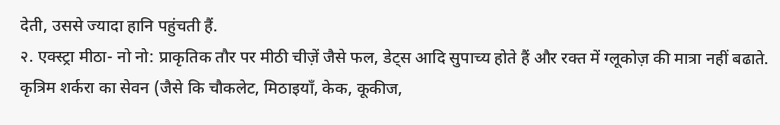देती, उससे ज्यादा हानि पहुंचती हैं.
२. एक्स्ट्रा मीठा- नो नो: प्राकृतिक तौर पर मीठी चीज़ें जैसे फल, डेट्स आदि सुपाच्य होते हैं और रक्त में ग्लूकोज़ की मात्रा नहीं बढाते. कृत्रिम शर्करा का सेवन (जैसे कि चौकलेट, मिठाइयाँ, केक, कूकीज,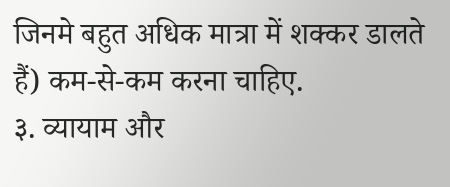जिनमे बहुत अधिक मात्रा में शक्कर डालते हैं) कम-से-कम करना चाहिए.
३. व्यायाम और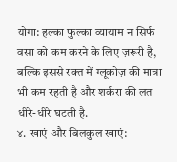योगा: हल्का फुल्का व्यायाम न सिर्फ वसा को कम करने के लिए ज़रूरी है, बल्कि इससे रक्त में ग्लूकोज़ की मात्रा भी कम रहती है और शर्करा की लत धीरे-धीरे घटती है.
४. खाएं और बिलकुल खाएं: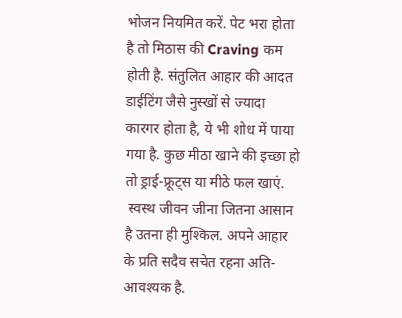भोजन नियमित करें. पेट भरा होता है तो मिठास की Craving कम होती है. संतुलित आहार की आदत डाईटिंग जैसे नुस्खों से ज्यादा कारगर होता है, ये भी शोध में पाया गया है. कुछ मीठा खाने की इच्छा हो तो ड्राई-फ्रूट्स या मीठे फल खाएं.
 स्वस्थ जीवन जीना जितना आसान है उतना ही मुश्किल. अपने आहार के प्रति सदैव सचेत रहना अति-आवश्यक है.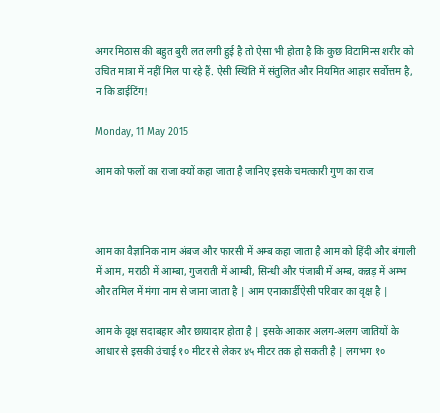अगर मिठास की बहुत बुरी लत लगी हुई है तो ऐसा भी होता है कि कुछ विटामिन्स शरीर को उचित मात्रा में नहीं मिल पा रहे हैं. ऐसी स्थिति में संतुलित और नियमित आहार सर्वोत्तम है, न कि डाईटिंग!

Monday, 11 May 2015

आम को फलों का राजा क्यों कहा जाता है जानिए इसके चमत्कारी गुण का राज



आम का वैज्ञानिक नाम अंबज और फारसी में अम्ब कहा जाता है आम को हिंदी और बंगाली में आम, मराठी में आम्बा, गुजराती में आम्बी, सिन्धी और पंजाबी में अम्ब, कन्नड़ में अम्भ और तमिल में मंगा नाम से जाना जाता है | आम एनाकार्डीऐसी परिवार का वृक्ष है |

आम के वृक्ष सदाबहार और छायादार होता है | इसके आकार अलग-अलग जातियों के आधार से इसकी उंचाई १० मीटर से लेकर ४५ मीटर तक हो सकती है | लगभग १०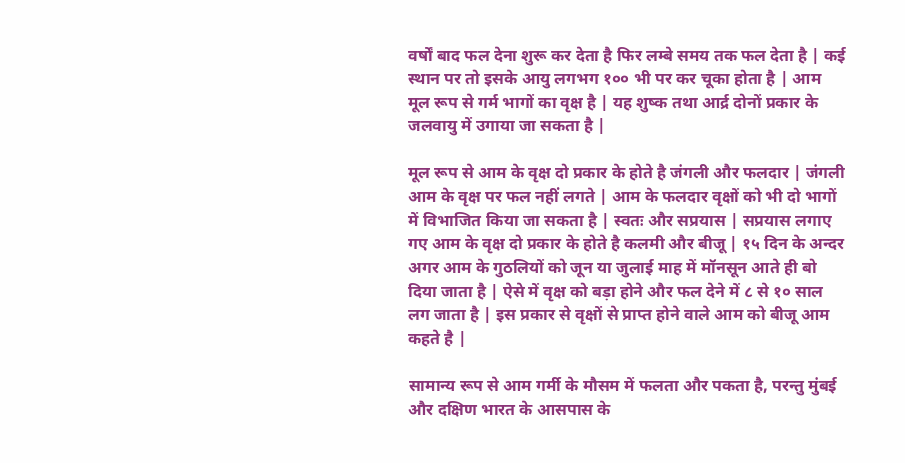वर्षों बाद फल देना शुरू कर देता है फिर लम्बे समय तक फल देता है | कई स्थान पर तो इसके आयु लगभग १०० भी पर कर चूका होता है | आम मूल रूप से गर्म भागों का वृक्ष है | यह शुष्क तथा आर्द्र दोनों प्रकार के जलवायु में उगाया जा सकता है |

मूल रूप से आम के वृक्ष दो प्रकार के होते है जंगली और फलदार | जंगली आम के वृक्ष पर फल नहीं लगते | आम के फलदार वृक्षों को भी दो भागों में विभाजित किया जा सकता है | स्वतः और सप्रयास | सप्रयास लगाए गए आम के वृक्ष दो प्रकार के होते है कलमी और बीजू | १५ दिन के अन्दर अगर आम के गुठलियों को जून या जुलाई माह में मॉनसून आते ही बो दिया जाता है | ऐसे में वृक्ष को बड़ा होने और फल देने में ८ से १० साल लग जाता है | इस प्रकार से वृक्षों से प्राप्त होने वाले आम को बीजू आम कहते है |

सामान्य रूप से आम गर्मी के मौसम में फलता और पकता है, परन्तु मुंबई और दक्षिण भारत के आसपास के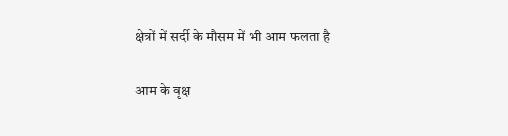क्षेत्रों में सर्दी के मौसम में भी आम फलता है

आम के वृक्ष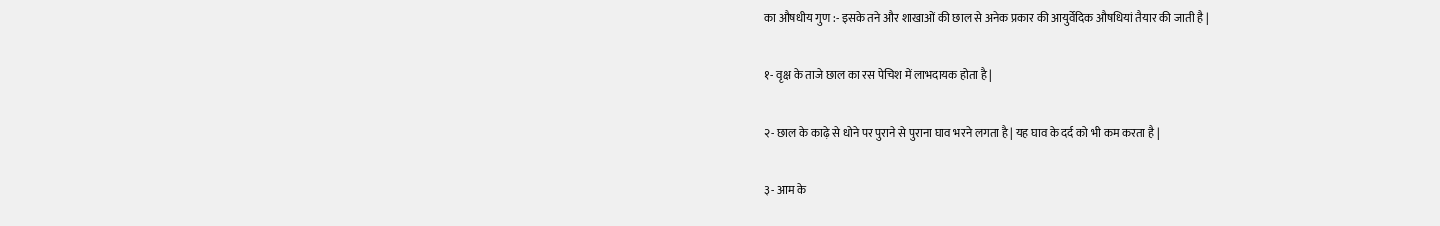का औषधीय गुण :- इसके तने और शाखाओं की छाल से अनेक प्रकार की आयुर्वेदिक औषधियां तैयार की जाती है |

१- वृक्ष के ताजे छाल का रस पेचिश में लाभदायक होता है |

२- छाल के काढ़े से धोने पर पुराने से पुराना घाव भरने लगता है | यह घाव के दर्द को भी कम करता है |

३- आम के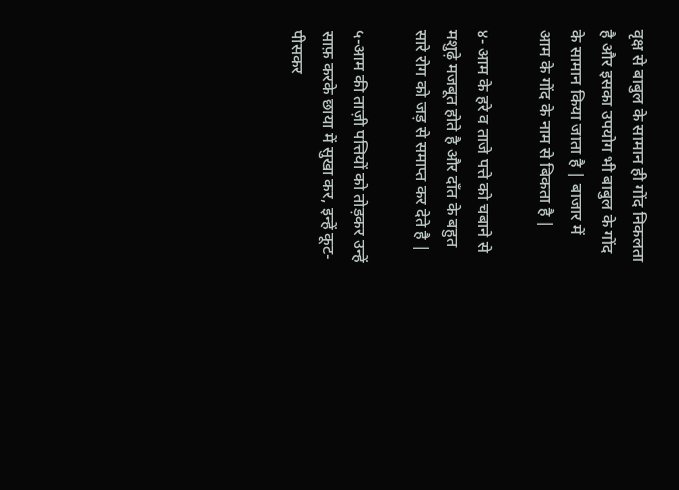वृक्ष से बाबुल के सामान ही गोंद निकलता है और इसका उपयोग भी बाबुल के गोंद के सामान किया जाता है | बाजार में आम के गोंद के नाम से बिकता है |

४- आम के हरे व ताजे पत्ते को चबाने से मशुढ़े मजबूत होते है और दाँत के बहुत सारे रोग को जड़ से समाप्त कर देते है |

५-आम की ताज़ी पत्तियों को तोड़कर उन्हें साफ़ करके छाया में सुखा कर, इन्हें कूट-पीसकर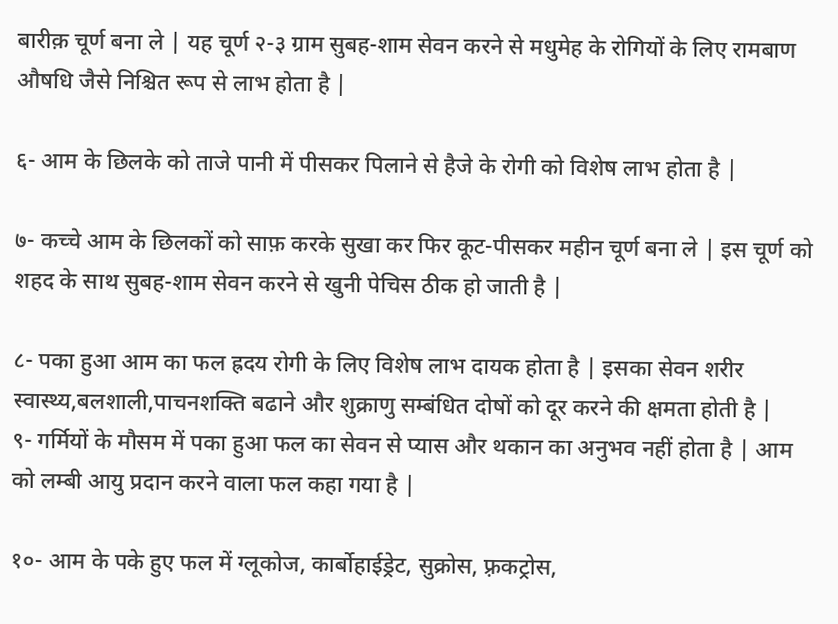बारीक़ चूर्ण बना ले | यह चूर्ण २-३ ग्राम सुबह-शाम सेवन करने से मधुमेह के रोगियों के लिए रामबाण औषधि जैसे निश्चित रूप से लाभ होता है |

६- आम के छिलके को ताजे पानी में पीसकर पिलाने से हैजे के रोगी को विशेष लाभ होता है |

७- कच्चे आम के छिलकों को साफ़ करके सुखा कर फिर कूट-पीसकर महीन चूर्ण बना ले | इस चूर्ण को शहद के साथ सुबह-शाम सेवन करने से खुनी पेचिस ठीक हो जाती है |

८- पका हुआ आम का फल ह्रदय रोगी के लिए विशेष लाभ दायक होता है | इसका सेवन शरीर स्वास्थ्य,बलशाली,पाचनशक्ति बढाने और शुक्राणु सम्बंधित दोषों को दूर करने की क्षमता होती है |
९- गर्मियों के मौसम में पका हुआ फल का सेवन से प्यास और थकान का अनुभव नहीं होता है | आम को लम्बी आयु प्रदान करने वाला फल कहा गया है |

१०- आम के पके हुए फल में ग्लूकोज, कार्बोहाईड्रेट, सुक्रोस, फ़्रकट्रोस,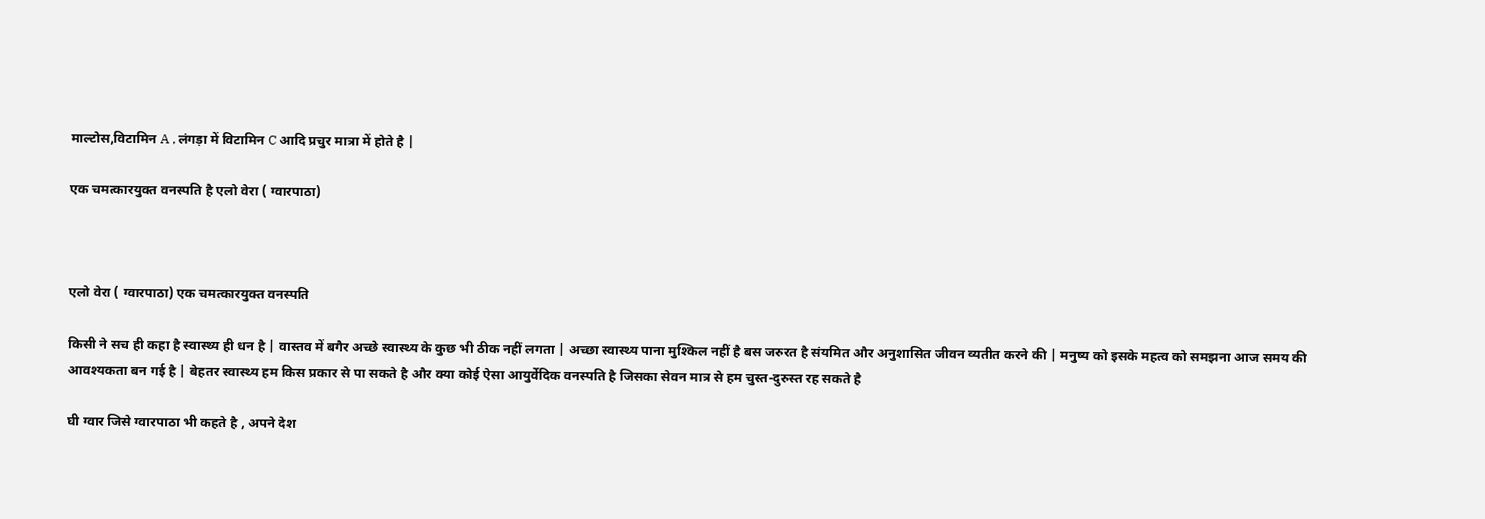माल्टोस,विटामिन A , लंगड़ा में विटामिन C आदि प्रचुर मात्रा में होते है |

एक चमत्कारयुक्त वनस्पति है एलो वेरा ( ग्वारपाठा)



एलो वेरा ( ग्वारपाठा) एक चमत्कारयुक्त वनस्पति

किसी ने सच ही कहा है स्वास्थ्य ही धन है | वास्तव में बगैर अच्छे स्वास्थ्य के कुछ भी ठीक नहीं लगता | अच्छा स्वास्थ्य पाना मुश्किल नहीं है बस जरुरत है संयमित और अनुशासित जीवन व्यतीत करने की | मनुष्य को इसके महत्व को समझना आज समय की आवश्यकता बन गई है | बेहतर स्वास्थ्य हम किस प्रकार से पा सकते है और क्या कोई ऐसा आयुर्वेदिक वनस्पति है जिसका सेवन मात्र से हम चुस्त-दुरुस्त रह सकते है

घी ग्वार जिसे ग्वारपाठा भी कहते है , अपने देश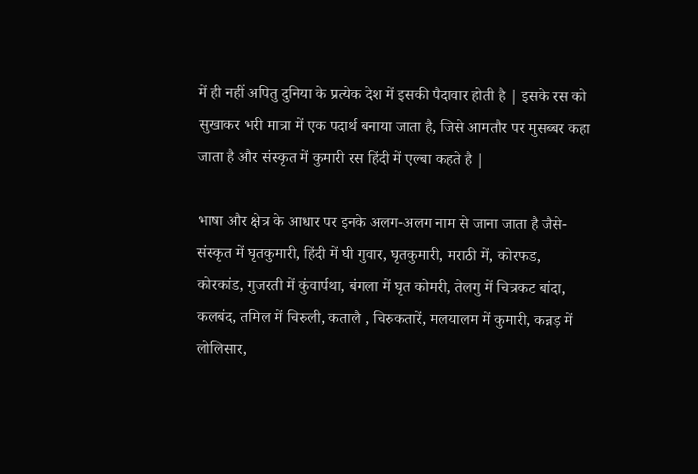में ही नहीं अपितु दुनिया के प्रत्येक देश में इसकी पैदावार होती है | इसके रस को सुखाकर भरी मात्रा में एक पदार्थ बनाया जाता है, जिसे आमतौर पर मुसब्बर कहा जाता है और संस्कृत में कुमारी रस हिंदी में एल्बा कहते है |

भाषा और क्षेत्र के आधार पर इनके अलग-अलग नाम से जाना जाता है जैसे- संस्कृत में घृतकुमारी, हिंदी में घी गुवार, घृतकुमारी, मराठी में, कोरफड, कोरकांड, गुजरती में कुंवार्पथा, बंगला में घृत कोमरी, तेलगु में चित्रकट बांदा, कलबंद, तमिल में चिरुली, कतालै , चिरुकतारें, मलयालम में कुमारी, कन्नड़ में लोलिसार,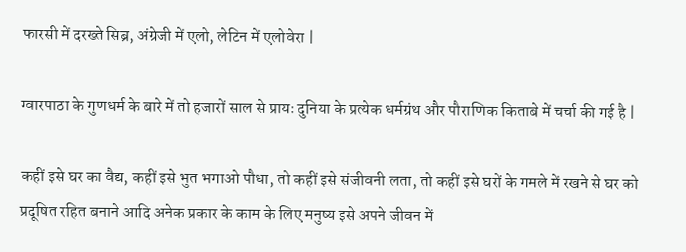फारसी में दरख्ते सिब्र, अंग्रेजी में एलो, लेटिन में एलोवेरा |

ग्वारपाठा के गुणधर्म के बारे में तो हजारों साल से प्रायः दुनिया के प्रत्येक धर्मग्रंथ और पौराणिक किताबे में चर्चा की गई है |

कहीं इसे घर का वैद्य, कहीं इसे भुत भगाओ पौधा, तो कहीं इसे संजीवनी लता, तो कहीं इसे घरों के गमले में रखने से घर को प्रदूषित रहित बनाने आदि अनेक प्रकार के काम के लिए मनुष्य इसे अपने जीवन में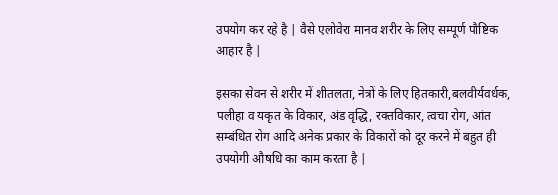उपयोग कर रहे है | वैसे एलोवेरा मानव शरीर के लिए सम्पूर्ण पौष्टिक आहार है |

इसका सेवन से शरीर में शीतलता, नेत्रों के लिए हितकारी,बलवीर्यवर्धक, पलीहा व यकृत के विकार, अंड वृद्धि, रक्तविकार, त्वचा रोग, आंत सम्बंधित रोग आदि अनेक प्रकार के विकारों को दूर करने में बहुत ही उपयोगी औषधि का काम करता है |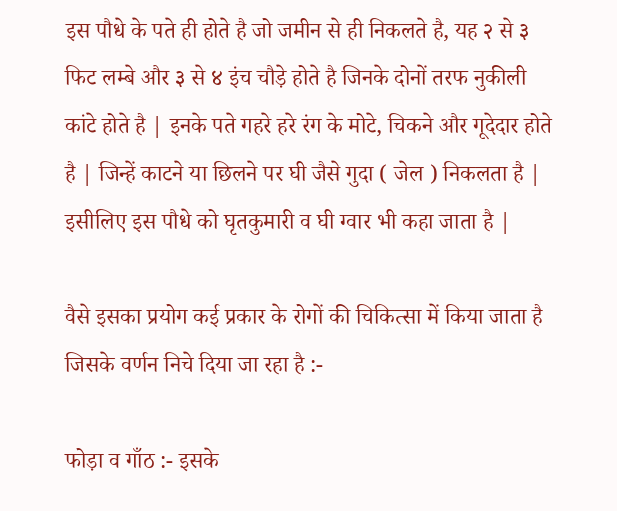इस पौधे के पते ही होते है जो जमीन से ही निकलते है, यह २ से ३ फिट लम्बे और ३ से ४ इंच चौड़े होते है जिनके दोनों तरफ नुकीली कांटे होते है | इनके पते गहरे हरे रंग के मोटे, चिकने और गूदेदार होते है | जिन्हें काटने या छिलने पर घी जैसे गुदा ( जेल ) निकलता है | इसीलिए इस पौधे को घृतकुमारी व घी ग्वार भी कहा जाता है |

वैसे इसका प्रयोग कई प्रकार के रोगों की चिकित्सा में किया जाता है जिसके वर्णन निचे दिया जा रहा है :-

फोड़ा व गाँठ :- इसके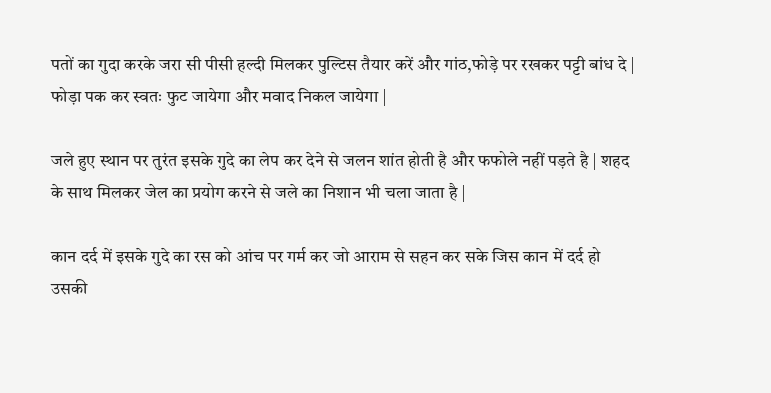पतों का गुदा करके जरा सी पीसी हल्दी मिलकर पुल्टिस तैयार करें और गांठ,फोड़े पर रखकर पट्टी बांध दे | फोड़ा पक कर स्वतः फुट जायेगा और मवाद निकल जायेगा |

जले हुए स्थान पर तुरंत इसके गुदे का लेप कर देने से जलन शांत होती है और फफोले नहीं पड़ते है | शहद के साथ मिलकर जेल का प्रयोग करने से जले का निशान भी चला जाता है |

कान दर्द में इसके गुदे का रस को आंच पर गर्म कर जो आराम से सहन कर सके जिस कान में दर्द हो उसकी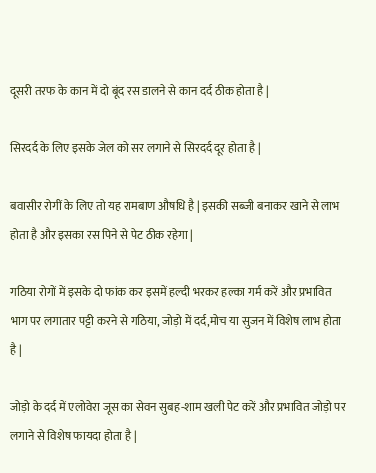दूसरी तरफ के कान में दो बूंद रस डालने से कान दर्द ठीक होता है |

सिरदर्द के लिए इसके जेल को सर लगाने से सिरदर्द दूर होता है |

बवासीर रोगीं के लिए तो यह रामबाण औषधि है | इसकी सब्जी बनाकर खाने से लाभ होता है और इसका रस पिने से पेट ठीक रहेगा |

गठिया रोगों में इसके दो फांक कर इसमें हल्दी भरकर हल्का गर्म करें और प्रभावित भाग पर लगातार पट्टी करने से गठिया, जोड़ो में दर्द,मोच या सुजन में विशेष लाभ होता है |

जोड़ो के दर्द में एलोवेरा जूस का सेवन सुबह-शाम खली पेट करें और प्रभावित जोड़ो पर लगाने से विशेष फायदा होता है |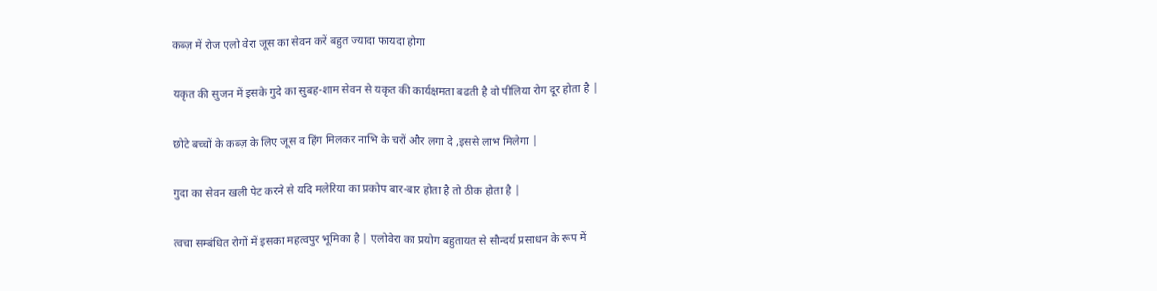कब्ज़ में रोज एलो वेरा जूस का सेवन करें बहुत ज्यादा फायदा होगा

यकृत की सुजन में इसके गुदे का सुबह-शाम सेवन से यकृत की कार्यक्षमता बढती है वो पीलिया रोग दूर होता है |

छोटे बच्चों के कब्ज़ के लिए जूस व हिंग मिलकर नाभि के चरों और लगा दे ,इससे लाभ मिलेगा |

गुदा का सेवन खली पेट करने से यदि मलेरिया का प्रकोप बार-बार होता है तो ठीक होता है |

त्वचा सम्बंधित रोगों में इसका महत्वपुर भूमिका है | एलोवेरा का प्रयोग बहुतायत से सौन्दर्य प्रसाधन के रूप में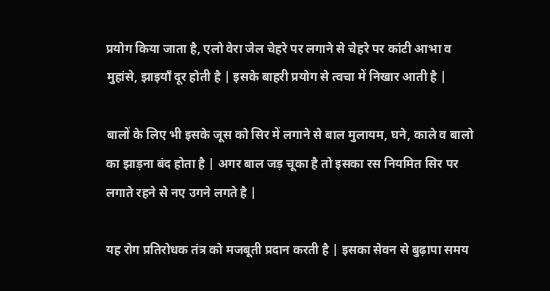प्रयोग किया जाता है, एलो वेरा जेल चेहरे पर लगाने से चेहरे पर कांटी आभा व मुहांसे, झाइयाँ दूर होती है | इसके बाहरी प्रयोग से त्वचा में निखार आती है |

बालों के लिए भी इसके जूस को सिर में लगाने से बाल मुलायम, घने, काले व बालो का झाड़ना बंद होता है | अगर बाल जड़ चूका है तो इसका रस नियमित सिर पर लगाते रहने से नए उगने लगते है |

यह रोग प्रतिरोधक तंत्र को मजबूती प्रदान करती है | इसका सेवन से बुढ़ापा समय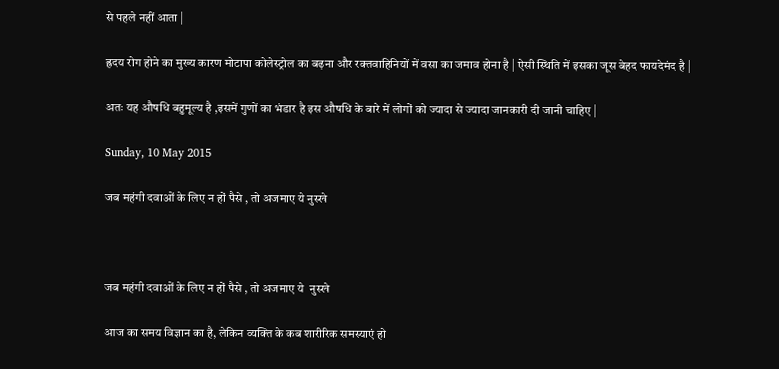से पहले नहीं आता |

ह्रदय रोग होने का मुख्य कारण मोटापा कोलेस्ट्रोल का बढ़ना और रक्तवाहिनियों में वसा का जमाव होना है | ऐसी स्थिति में इसका जूस बेहद फायदेमंद है |

अतः यह औषधि बहुमूल्य है ,इसमें गुणों का भंडार है इस औषधि के बारे में लोगों को ज्यादा से ज्यादा जानकारी दी जानी चाहिए |

Sunday, 10 May 2015

जब महंगी दवाओं के लिए न हों पैसे , तो अजमाए ये नुस्खे



जब महंगी दवाओं के लिए न हों पैसे , तो अजमाए ये  नुस्खे

आज का समय विज्ञान का है, लेकिन व्यक्ति के कब शारीरिक समस्याएं हो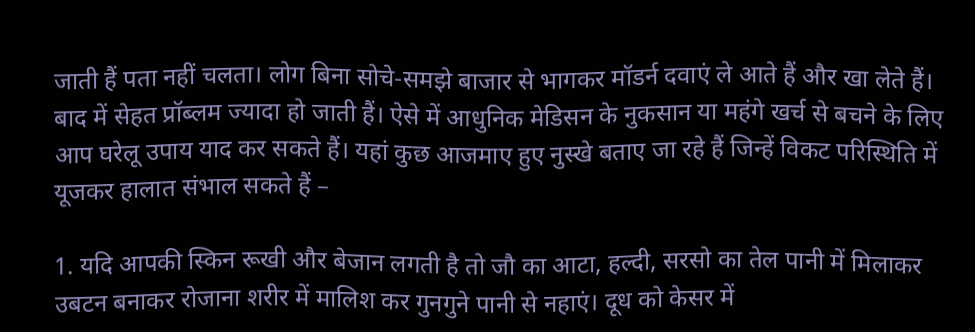जाती हैं पता नहीं चलता। लोग बिना सोचे-समझे बाजार से भागकर मॉडर्न दवाएं ले आते हैं और खा लेते हैं। बाद में सेहत प्रॉब्लम ज्यादा हो जाती हैं। ऐसे में आधुनिक मेडिसन के नुकसान या महंगे खर्च से बचने के लिए आप घरेलू उपाय याद कर सकते हैं। यहां कुछ आजमाए हुए नुस्खे बताए जा रहे हैं जिन्हें विकट परिस्थिति में यूजकर हालात संभाल सकते हैं –

1. यदि आपकी स्किन रूखी और बेजान लगती है तो जौ का आटा, हल्दी, सरसो का तेल पानी में मिलाकर उबटन बनाकर रोजाना शरीर में मालिश कर गुनगुने पानी से नहाएं। दूध को केसर में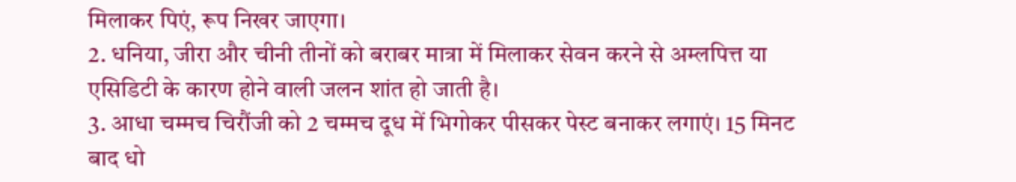मिलाकर पिएं, रूप निखर जाएगा।
2. धनिया, जीरा और चीनी तीनों को बराबर मात्रा में मिलाकर सेवन करने से अम्लपित्त या एसिडिटी के कारण होने वाली जलन शांत हो जाती है।
3. आधा चम्मच चिरौंजी को 2 चम्मच दूध में भिगोकर पीसकर पेस्ट बनाकर लगाएं। 15 मिनट बाद धो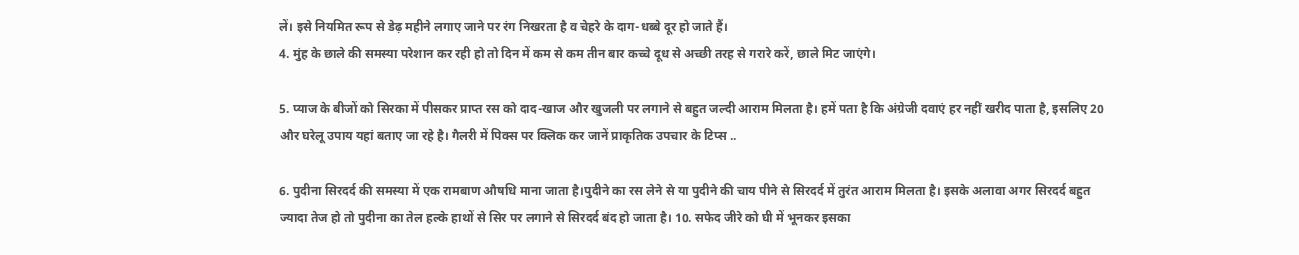लें। इसे नियमित रूप से डेढ़ महीने लगाए जाने पर रंग निखरता है व चेहरे के दाग-धब्बे दूर हो जाते हैं।
4. मुंह के छाले की समस्या परेशान कर रही हो तो दिन में कम से कम तीन बार कच्चे दूध से अच्छी तरह से गरारे करें, छाले मिट जाएंगे।

5. प्याज के बीजों को सिरका में पीसकर प्राप्त रस को दाद-खाज और खुजली पर लगाने से बहुत जल्दी आराम मिलता है। हमें पता है कि अंग्रेजी दवाएं हर नहीं खरीद पाता है, इसलिए 20 और घरेलू उपाय यहां बताए जा रहे है। गैलरी में पिक्स पर क्लिक कर जानें प्राकृतिक उपचार के टिप्स ..

6. पुदीना सिरदर्द की समस्या में एक रामबाण औषधि माना जाता है।पुदीने का रस लेने से या पुदीने की चाय पीने से सिरदर्द में तुरंत आराम मिलता है। इसके अलावा अगर सिरदर्द बहुत ज्यादा तेज हो तो पुदीना का तेल हल्के हाथों से सिर पर लगाने से सिरदर्द बंद हो जाता है। 10. सफेद जीरे को घी में भूनकर इसका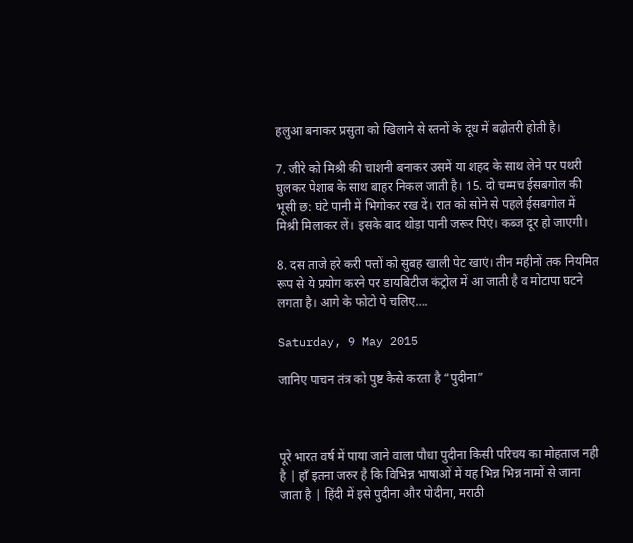हलुआ बनाकर प्रसुता को खिलाने से स्तनों के दूध में बढ़ोतरी होती है।

7. जीरे को मिश्री की चाशनी बनाकर उसमें या शहद के साथ लेने पर पथरी घुलकर पेशाब के साथ बाहर निकल जाती है। 15. दो चम्मच ईसबगोल की भूसी छ: घंटे पानी में भिगोकर रख दें। रात को सोने से पहले ईसबगोल में मिश्री मिलाकर लें। इसके बाद थोड़ा पानी जरूर पिएं। कब्ज दूर हो जाएगी।

8. दस ताजे हरे करी पत्तों को सुबह खाली पेट खाएं। तीन महीनों तक नियमित रूप से ये प्रयोग करने पर डायबिटीज कंट्रोल में आ जाती है व मोटापा घटने लगता है। आगे के फोटो पे चलिए….

Saturday, 9 May 2015

जानिए पाचन तंत्र को पुष्ट कैसे करता है “पुदीना”



पूरे भारत वर्ष में पाया जाने वाला पौधा पुदीना किसी परिचय का मोहताज नही है | हाँ इतना जरुर है कि विभिन्न भाषाओं में यह भिन्न भिन्न नामों से जाना जाता है | हिंदी में इसे पुदीना और पोदीना, मराठी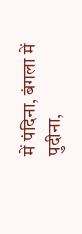में पंदिना, बंगला में पुदीना,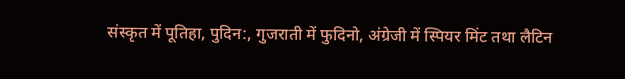संस्कृत में पूतिहा, पुदिन:, गुजराती में फुदिनो, अंग्रेजी में स्पियर मिंट तथा लैटिन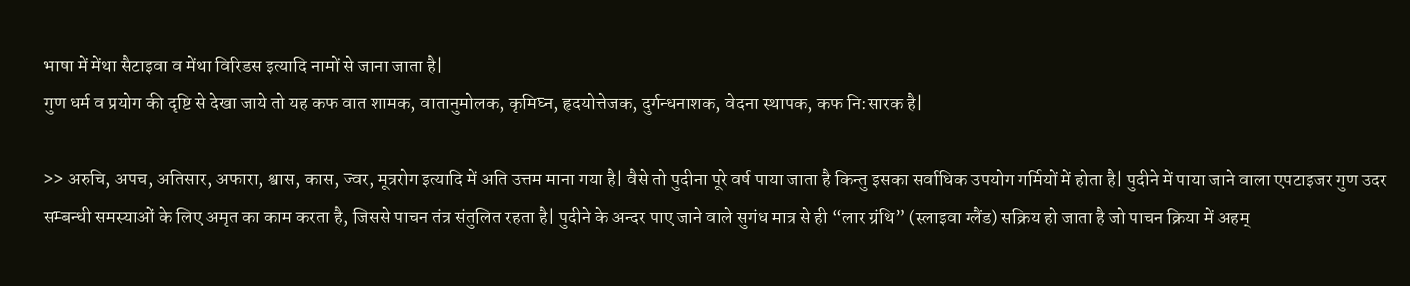भाषा में मेंथा सैटाइवा व मेंथा विरिडस इत्यादि नामों से जाना जाता है|
गुण धर्म व प्रयोग की दृष्टि से देखा जाये तो यह कफ वात शामक, वातानुमोलक, कृमिघ्न, हृदयोत्तेजक, दुर्गन्धनाशक, वेदना स्थापक, कफ नि:सारक है|

>> अरुचि, अपच, अतिसार, अफारा, श्वास, कास, ज्वर, मूत्ररोग इत्यादि में अति उत्तम माना गया है| वैसे तो पुदीना पूरे वर्ष पाया जाता है किन्तु इसका सर्वाधिक उपयोग गर्मियों में होता है| पुदीने में पाया जाने वाला एपटाइजर गुण उदर सम्बन्धी समस्याओं के लिए अमृत का काम करता है, जिससे पाचन तंत्र संतुलित रहता है| पुदीने के अन्दर पाए जाने वाले सुगंध मात्र से ही “लार ग्रंथि” (स्लाइवा ग्लैंड) सक्रिय हो जाता है जो पाचन क्रिया में अहम्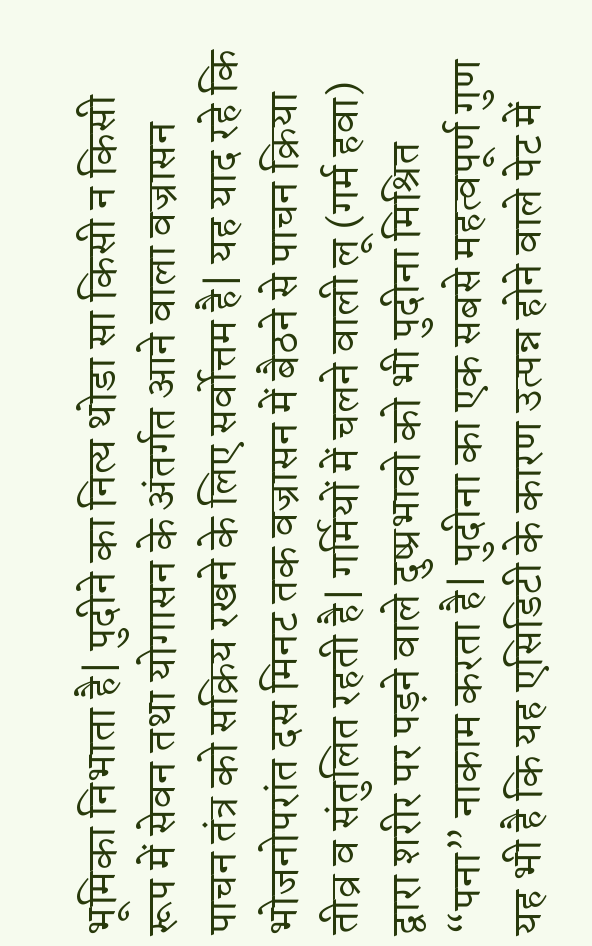भूमिका निभाता है| पुदीने का नित्य थोडा सा किसी न किसी रूप में सेवन तथा योगासन के अंतर्गत आने वाला वज्रासन पाचन तंत्र को सक्रिय रखने के लिए सर्वोत्तम है| यह याद रहे कि भोजनोपरांत दस मिनट तक वज्रासन में बैठने से पाचन क्रिया तीव्र व संतुलित रहती है| गर्मियों में चलने वाली लू (गर्म हवा) द्वारा शरीर पर पड़ने वाले दुष्प्रभावो को भी पुदीना मिश्रित “पना” नाकाम करता है| पुदीना का एक सबसे महत्वपूर्ण गुण यह भी है कि यह एसिडिटी के कारण उत्पन्न होने वाले पेट में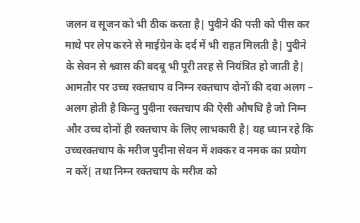जलन व सूजन को भी ठीक करता है| पुदीने की पत्ती को पीस कर माथे पर लेप करने से माईग्रेन के दर्द में भी राहत मिलती है| पुदीने के सेवन से श्व्वास की बदबू भी पूरी तरह से नियंत्रित हो जाती है| आमतौर पर उच्च रक्तचाप व निम्न रक्तचाप दोनों की दवा अलग – अलग होती है किन्तु पुदीना रक्तचाप की ऐसी औषधि है जो निम्न और उच्च दोनों ही रक्तचाप के लिए लाभकारी है| यह ध्यान रहे कि उच्चरक्तचाप के मरीज पुदीना सेवन में शक्कर व नमक का प्रयोग न करें| तथा निम्न रक्तचाप के मरीज को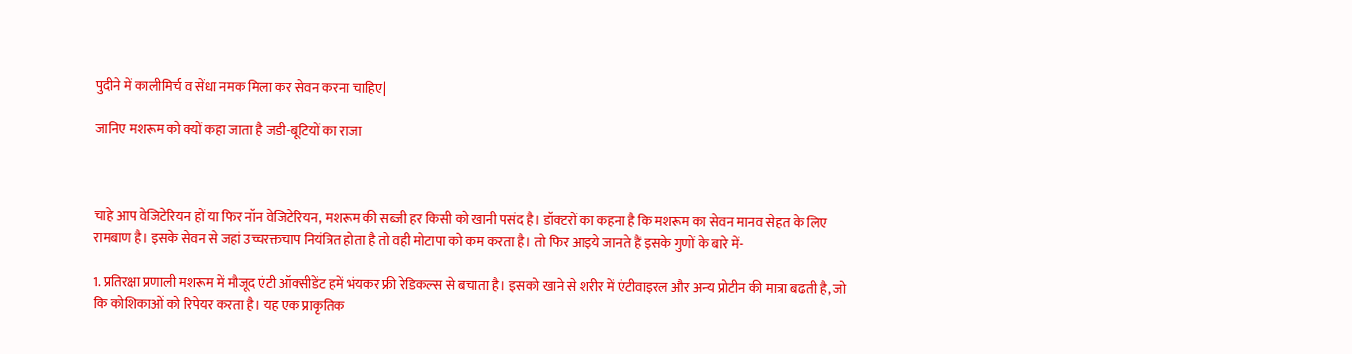पुदीने में कालीमिर्च व सेंधा नमक मिला कर सेवन करना चाहिए|

जानिए मशरूम को क्यों कहा जाता है जडी-बूटियों का राजा



चाहे आप वेजिटेरियन हों या फिर नॉन वेजिटेरियन, मशरूम की सब्‍जी हर किसी को खानी पसंद है। डॉक्‍टरों का कहना है कि मशरूम का सेवन मानव सेहत के लिए रामबाण है। इसके सेवन से जहां उच्चरक्तचाप नियंत्रित होता है तो वही मोटापा को कम करता है। तो फिर आइये जानते हैं इसके गुणों के बारे में-

1. प्रतिरक्षा प्रणाली मशरूम में मौजूद एंटी ऑक्‍सीडेंट हमें भंयकर फ्री रेडिकल्‍स से बचाता है। इसको खाने से शरीर में एंटीवाइरल और अन्‍य प्रोटीन की मात्रा बढती है, जो कि कोशिकाओं को रिपेयर करता है। यह एक प्राकृतिक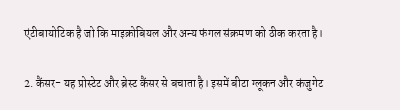एंटीबायोटिक है जो कि माइक्रोबियल और अन्‍य फंगल संक्रमण को ठीक करता है।

2. कैंसर- यह प्रोस्‍टेट और ब्रेस्‍ट कैंसर से बचाता है। इसमें बीटा ग्‍लूकन और कंजुगेट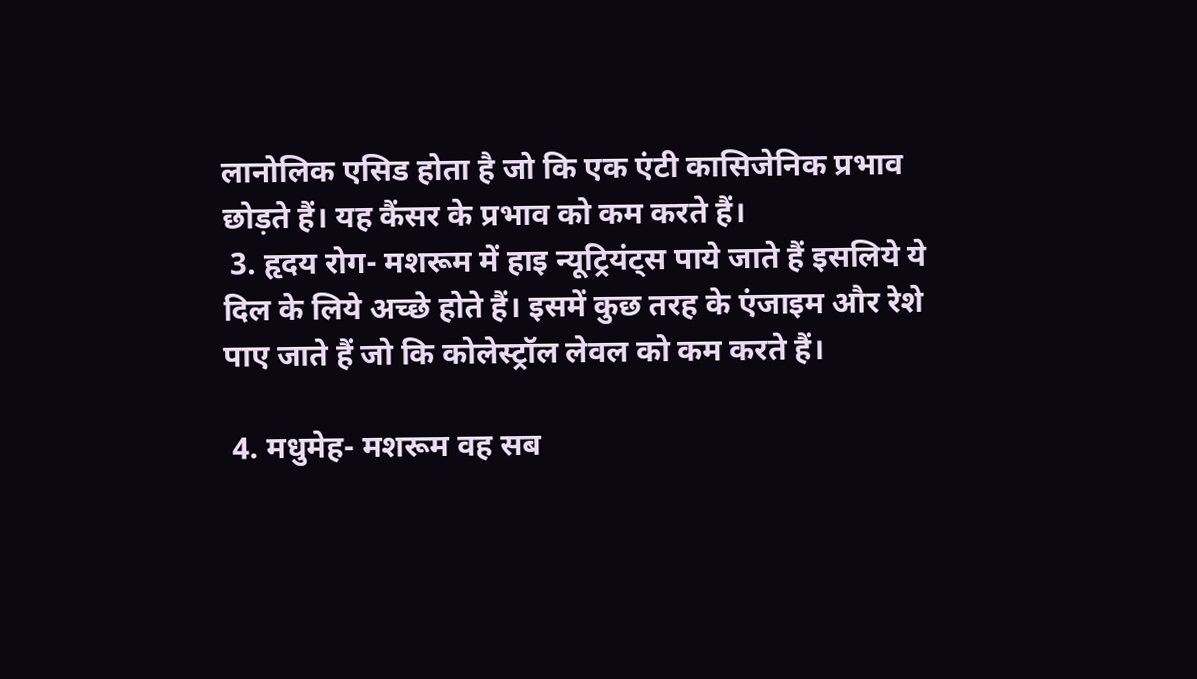लानोलिक एसिड होता है जो कि एक एंटी कासिजेनिक प्रभाव छोड़ते हैं। यह कैंसर के प्रभाव को कम करते हैं।
 3. हृदय रोग- मशरूम में हाइ न्‍यूट्रियंट्स पाये जाते हैं इसलिये ये दिल के लिये अच्‍छे होते हैं। इसमें कुछ तरह के एंजाइम और रेशे पाए जाते हैं जो कि कोलेस्‍ट्रॉल लेवल को कम करते हैं।

 4. मधुमेह- मशरूम वह सब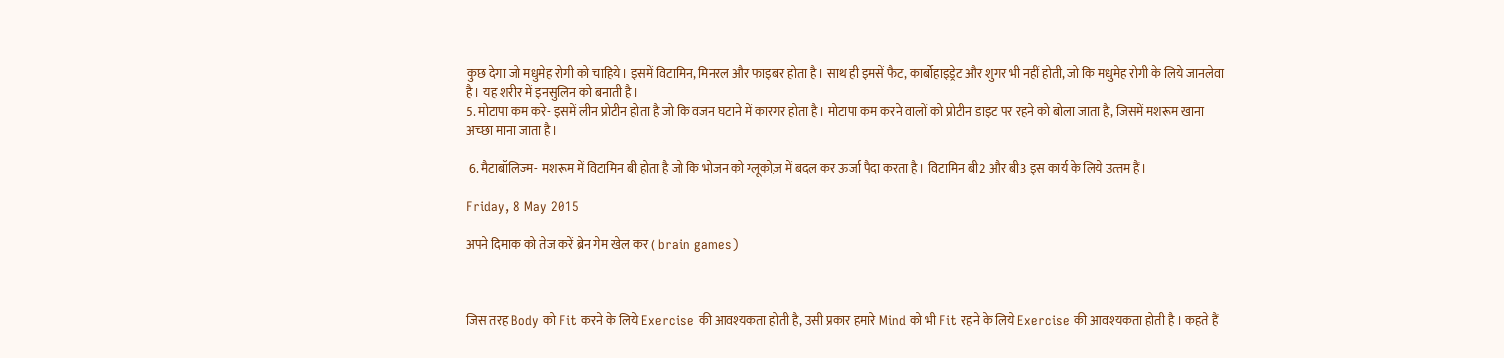कुछ देगा जो मधुमेह रोगी को चाहिये। इसमें विटामिन, मिनरल और फाइबर होता है। साथ ही इमसें फैट, कार्बोहाइड्रेट और शुगर भी नहीं होती, जो कि मधुमेह रोगी के लिये जानलेवा है। यह शरीर में इनसुलिन को बनाती है।
5. मोटापा कम करे- इसमें लीन प्रोटीन होता है जो कि वजन घटाने में कारगर होता है। मोटापा कम करने वालों को प्रोटीन डाइट पर रहने को बोला जाता है, जिसमें मशरूम खाना अच्‍छा माना जाता है।

 6. मैटाबॉलिज्‍म- मशरूम में विटामिन बी होता है जो कि भोजन को ग्‍लूकोज़ में बदल कर ऊर्जा पैदा करता है। विटामिन बी2 और बी3 इस कार्य के लिये उत्‍तम हैं।

Friday, 8 May 2015

अपने दिमाक को तेज करें ब्रेन गेम खेल कर ( brain games)



जिस तरह Body को Fit करने के लिये Exercise की आवश्‍यकता होती है, उसी प्रकार हमारे Mind को भी Fit रहने के लिये Exercise की आवश्‍यकता होती है । कहते हैं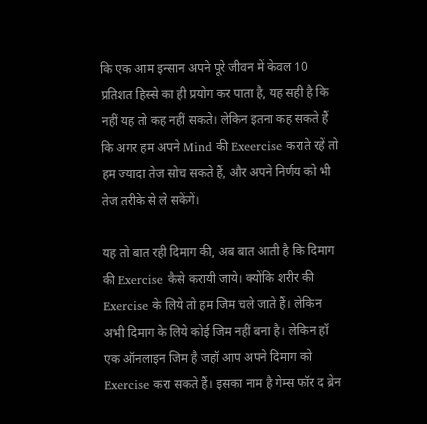कि एक आम इन्‍सान अपने पूरे जीवन में केवल 10 प्रतिशत हिस्‍से का ही प्रयोग कर पाता है, यह सही है कि नहीं यह तो कह नहीं सकते। लेकिन इतना कह सकते हैं कि अगर हम अपने Mind की Exeercise कराते रहें तो हम ज्‍यादा तेज सोच सकते हैं, और अपने निर्णय को भी तेज तरीके से ले सकेंगें।

यह तो बात रही दिमाग की, अब बात आती है कि दिमाग की Exercise कैसे करायी जाये। क्‍योंकि शरीर की Exercise के लिये तो हम जिम चले जाते हैं। लेकिन अभी दिमाग के लिये कोई जिम नहीं बना है। लेकिन हॉ एक ऑनलाइन जिम है जहॉ आप अपने दिमाग को Exercise करा सकते हैं। इसका नाम है गेम्‍स फॉर द ब्रेन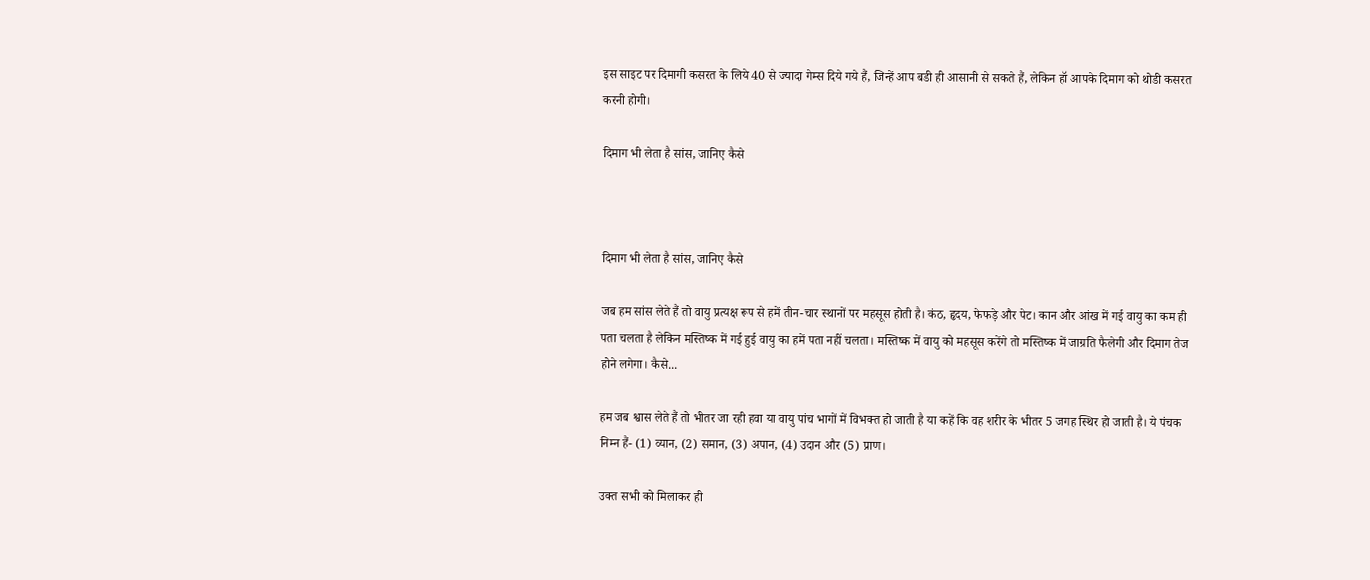इस साइट पर दिमागी कसरत के लिये 40 से ज्‍यादा गेम्‍स दिये गये हैं, जिन्‍हें आप बडी ही आसानी से सकते हैं, लेकिन हॉ आपके दिमाग को थोडी कसरत करनी होगी।

दिमाग भी लेता है सांस, जानिए कैसे



दिमाग भी लेता है सांस, जानिए कैसे

जब हम सांस लेते हैं तो वायु प्रत्यक्ष रूप से हमें तीन-चार स्थानों पर महसूस होती है। कंठ, हृदय, फेफड़े और पेट। कान और आंख में गई वायु का कम ही पता चलता है लेकिन मस्तिष्क में गई हुई वायु का हमें पता नहीं चलता। मस्तिष्क में वायु को महसूस करेंगे तो मस्तिष्क में जाग्रति फैलेगी और दिमाग तेज होने लगेगा। कैसे...

हम जब श्वास लेते हैं तो भीतर जा रही हवा या वायु पांच भागों में विभक्त हो जाती है या कहें कि वह शरीर के भीतर 5 जगह स्थिर हो जाती है। ये पंचक निम्न हैं- (1) व्यान, (2) समान, (3) अपान, (4) उदान और (5) प्राण।

उक्त सभी को मिलाकर ही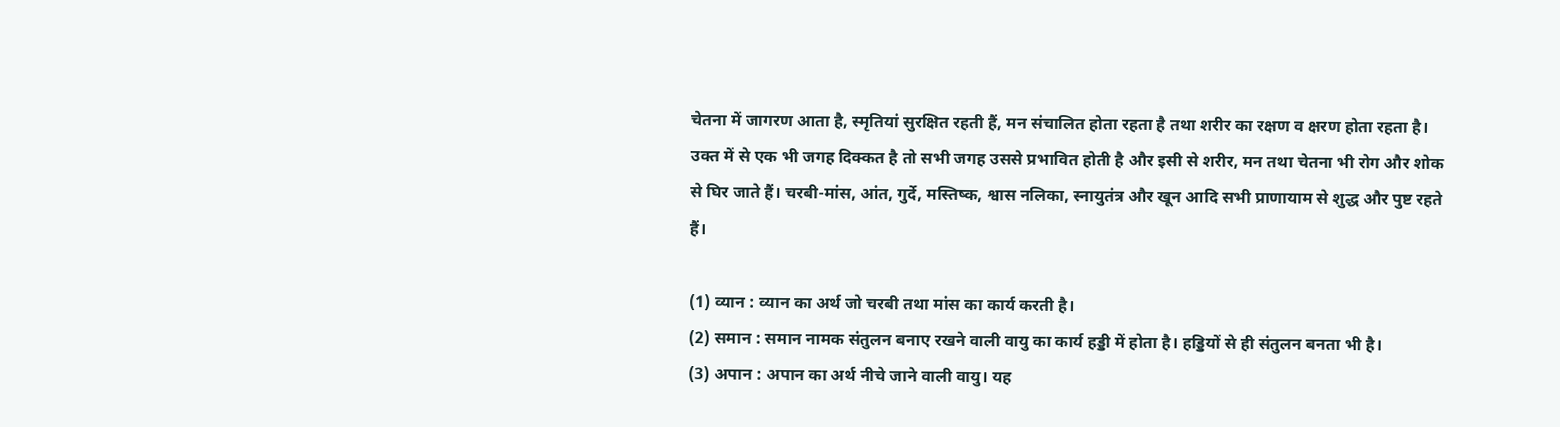चेतना में जागरण आता है, स्मृतियां सुरक्षित रहती हैं, मन संचालित होता रहता है तथा शरीर का रक्षण व क्षरण होता रहता है। उक्त में से एक भी जगह दिक्कत है तो सभी जगह उससे प्रभावित होती है और इसी से शरीर, मन तथा चेतना भी रोग और शोक से ‍घिर जाते हैं। चरबी-मांस, आंत, गुर्दे, मस्तिष्क, श्वास नलिका, स्नायुतंत्र और खून आदि सभी प्राणायाम से शुद्ध और पुष्ट रहते हैं।

(1) व्यान : व्यान का अर्थ जो चरबी तथा मांस का कार्य करती है।
(2) समान : समान नामक संतुलन बनाए रखने वाली वायु का कार्य हड्डी में होता है। हड्डियों से ही संतुलन बनता भी है।
(3) अपान : अपान का अर्थ नीचे जाने वाली वायु। यह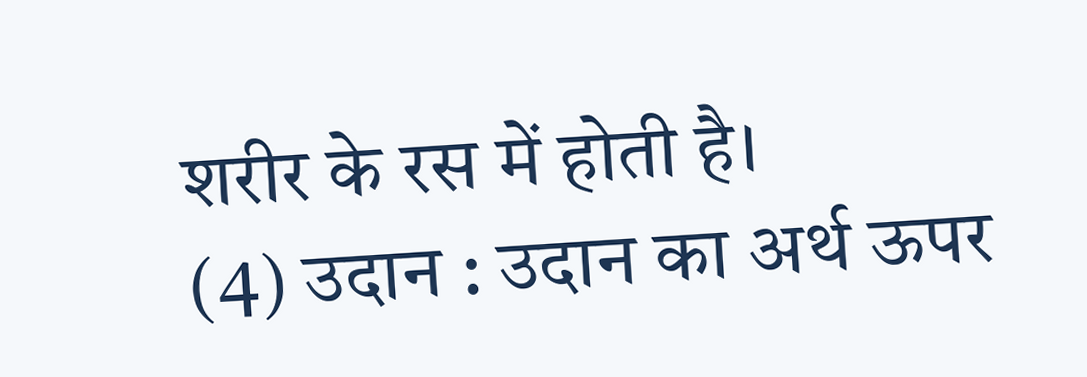शरीर के रस में होती है।
(4) उदान : उदान का अर्थ ऊपर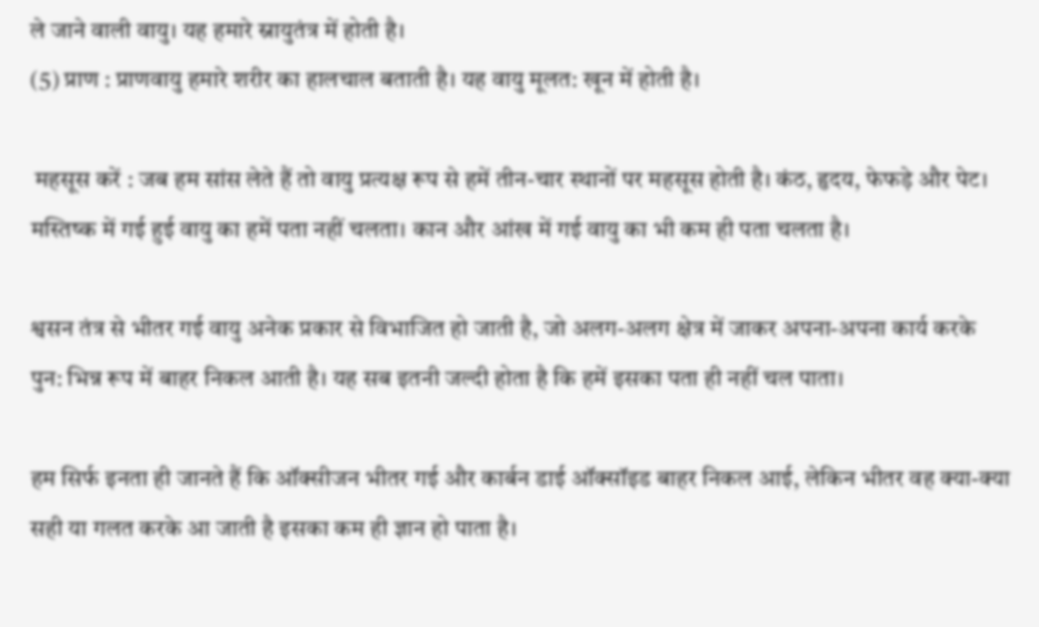ले जाने वाली वायु। यह हमारे स्नायुतंत्र में होती है।
(5) प्राण : प्राणवायु हमारे शरीर का हालचाल बताती है। यह वायु मूलत: खून में होती है।

 महसूस करें : जब हम सांस लेते हैं तो वायु प्रत्यक्ष रूप से हमें तीन-चार स्थानों पर महसूस होती है। कंठ, हृदय, फेफड़े और पेट। मस्तिष्क में गई हुई वायु का हमें पता नहीं चलता। कान और आंख में गई वायु का भी कम ही पता चलता है।

श्वसन तंत्र से भीतर गई वायु अनेक प्रकार से विभाजित हो जाती है, जो अलग-अलग क्षेत्र में जाकर अपना-अपना कार्य करके पुन: भिन्न रूप में बाहर निकल आती है। यह सब इतनी जल्दी होता है कि हमें इसका पता ही नहीं चल पाता।

हम सिर्फ इनता ही जानते हैं कि ऑक्सीजन भीतर गई और कार्बन डाई ऑक्सॉइड बाहर निकल आई, लेकिन भीतर वह क्या-क्या सही या गलत करके आ जाती है इसका कम ही ज्ञान हो पाता है।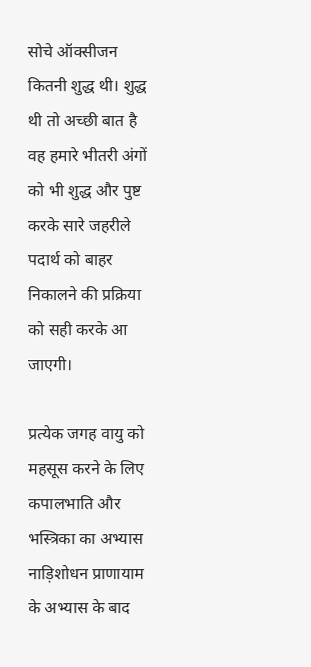सोचे ऑक्सीजन कितनी शुद्ध थी। शुद्ध थी तो अच्‍छी बात है वह हमारे भीतरी अंगों को भी शुद्ध और पुष्ट करके सारे जहरीले पदार्थ को बाहर निकालने की प्रक्रिया को सही करके आ जाएगी।

प्रत्येक जगह वायु को महसूस करने के लिए कपालभाति और भस्त्रिका का अभ्यास नाड़िशोधन प्राणायाम के अभ्यास के बाद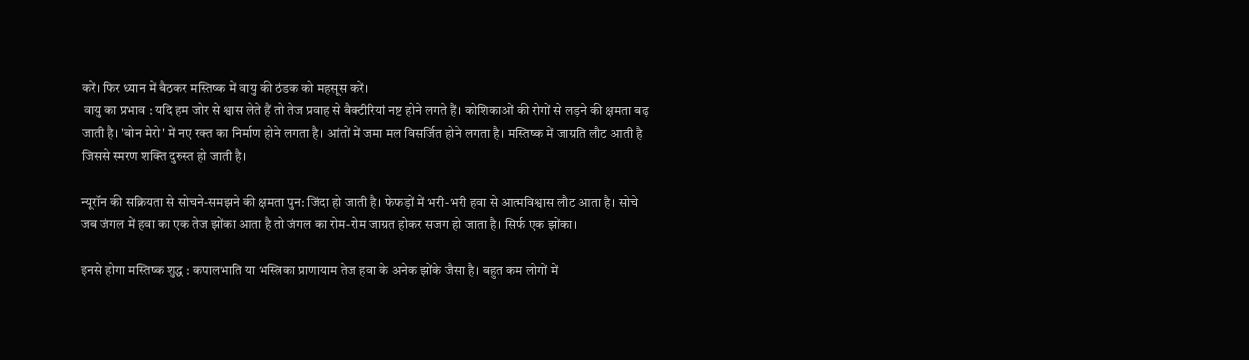करें। फिर ध्यान में बैठकर मस्तिष्क में वायु की ठंडक को महसूस करें।
 वायु का प्रभाव : यदि हम जोर से श्वास लेते हैं तो तेज प्रवाह से बैक्टीरियां नष्ट होने लगते हैं। कोशिकाओं की रोगों से लड़ने की क्षमता बढ़ जाती है। 'बोन मेरो' में नए रक्त का निर्माण होने लगता है। आंतों में जमा मल विसर्जित होने लगता है। मस्तिष्क में जाग्रति लौट आती है जिससे स्मरण शक्ति दुरुस्त हो जाती है।

न्यूरॉन की सक्रियता से सोचने-समझने की क्षमता पुन: जिंदा हो जाती है। फेफड़ों में भरी-भरी हवा से आत्मविश्वास लौट आता है। सोचे जब जंगल में हवा का एक तेज झोंका आता है तो जंगल का रोम-रोम जाग्रत होकर सजग हो जाता है। ‍सिर्फ एक झोंका।

इनसे होगा मस्तिष्क शुद्ध : कपालभाति या भस्त्रिका प्राणायाम तेज हवा के अनेक झोंके जैसा है। बहुत कम लोगों में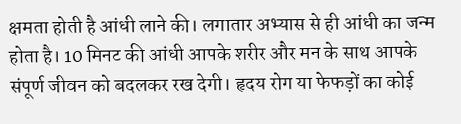क्षमता होती है आंधी लाने की। लगातार अभ्यास से ही आंधी का जन्म होता है। 10 मिनट की आंधी आपके शरीर और मन के साथ आपके संपूर्ण जीवन को बदलकर रख देगी। हृदय रोग या फेफड़ों का कोई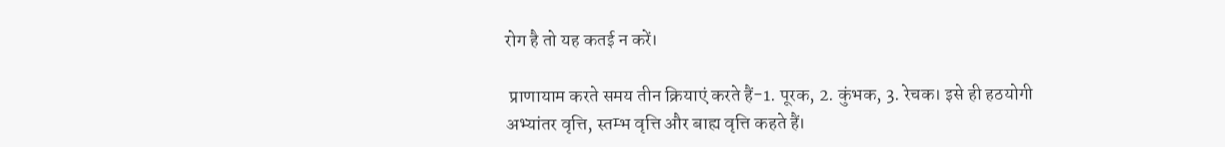रोग है तो यह कतई न करें।

 प्राणायाम करते समय तीन क्रियाएं करते हैं-1. पूरक, 2. कुंभक, 3. रेचक। इसे ही हठयोगी अभ्यांतर वृत्ति, स्तम्भ वृत्ति और बाह्य वृत्ति कहते हैं।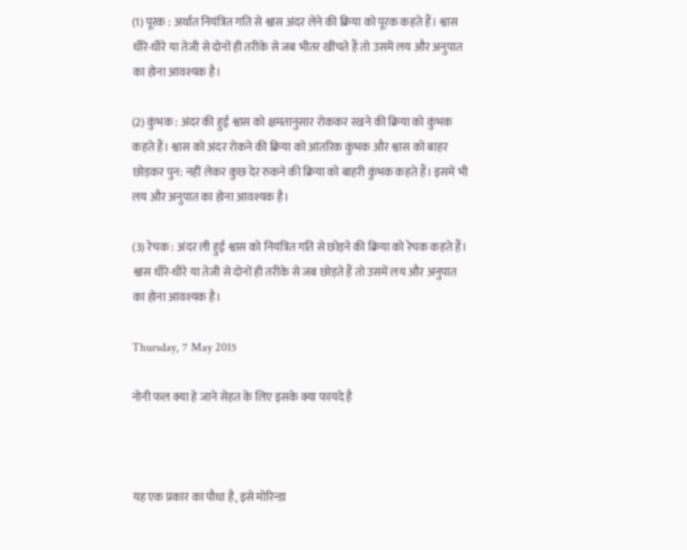(1) पूरक : अर्थात नियंत्रित गति से श्वास अंदर लेने की क्रिया को पूरक कहते हैं। श्वास धीरे-धीरे या तेजी से दोनों ही तरीके से जब भीतर खींचते हैं तो उसमें लय और अनुपात का होना आवश्यक है।

(2) कुंभक : अंदर की हुई श्वास को क्षमतानुसार रोककर रखने की क्रिया को कुंभक कहते हैं। श्वास को अंदर रोकने की क्रिया को आंतरिक कुंभक और श्वास को बाहर छोड़कर पुन: नहीं लेकर कुछ देर रुकने की क्रिया को बाहरी कुंभक कहते हैं। इसमें भी लय और अनुपात का होना आवश्यक है।

(3) रेचक : अंदर ली हुई श्वास को नियंत्रित गति से छोड़ने की क्रिया को रेचक कहते हैं। श्वास धीरे-धीरे या तेजी से दोनों ही तरीके से जब छोड़ते हैं तो उसमें लय और अनुपात का होना आवश्यक है।

Thursday, 7 May 2015

नोनी फल क्या हे जाने सेहत के लिए इसके क्या फायदे है



यह एक प्रकार का पौधा है, इसे मोरिन्डा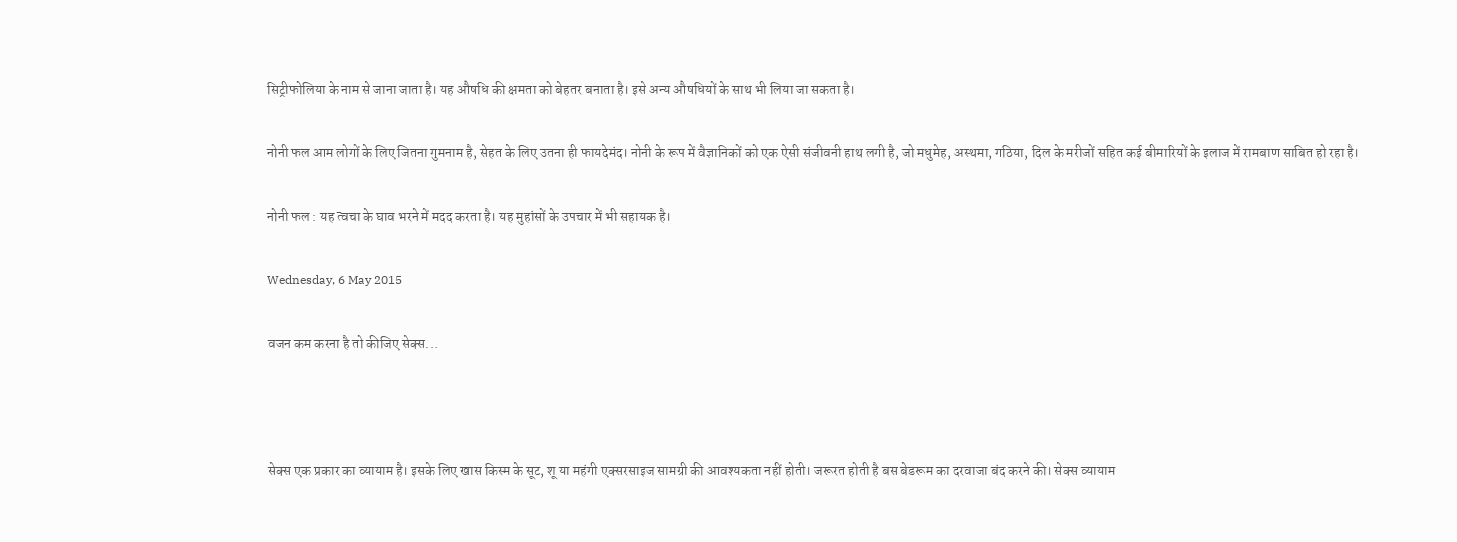सिट्रीफोलिया के नाम से जाना जाता है। यह औषधि की क्षमता को बेहतर बनाता है। इसे अन्य औषधियों के साथ भी लिया जा सकता है।

नोनी फल आम लोगों के लिए जितना गुमनाम है, सेहत के लिए उतना ही फायदेमंद। नोनी के रूप में वैज्ञानिकों को एक ऐसी संजीवनी हाथ लगी है, जो मधुमेह, अस्थमा, गठिया, दिल के मरीजों सहित कई बीमारियों के इलाज में रामबाण साबित हो रहा है।

नोनी फल : यह त्वचा के घाव भरने में मदद करता है। यह मुहांसों के उपचार में भी सहायक है।

Wednesday, 6 May 2015

वजन कम करना है तो कीजिए सेक्स...



सेक्स एक प्रकार का व्यायाम है। इसके लिए खास किस्म के सूट, शू या महंगी एक्सरसाइज सामग्री की आवश्यकता नहीं होती। जरूरत होती है बस बेडरूम का दरवाजा बंद करने की। सेक्स व्यायाम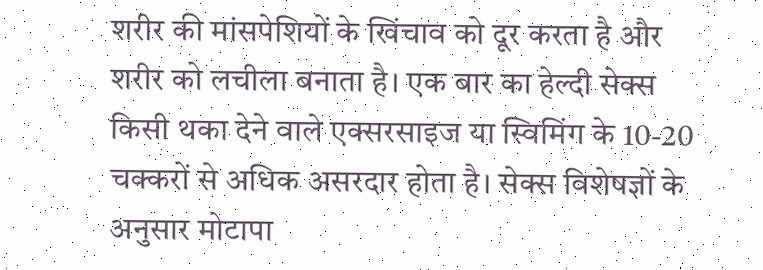शरीर की मांसपेशियों के खिंचाव को दूर करता है और शरीर को लचीला बनाता है। एक बार का हेल्दी सेक्स किसी थका देने वाले एक्सरसाइज या स्विमिंग के 10-20 चक्करों से अधिक असरदार होता है। सेक्स विशेषज्ञों के अनुसार मोटापा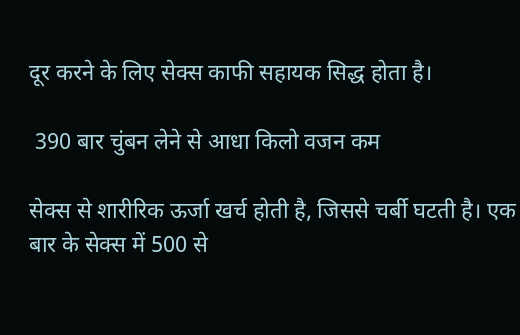दूर करने के लिए सेक्स काफी सहायक सिद्ध होता है।

 390 बार चुंबन लेने से आधा किलो वजन कम

सेक्स से शारीरिक ऊर्जा खर्च होती है, जिससे चर्बी घटती है। एक बार के सेक्स में 500 से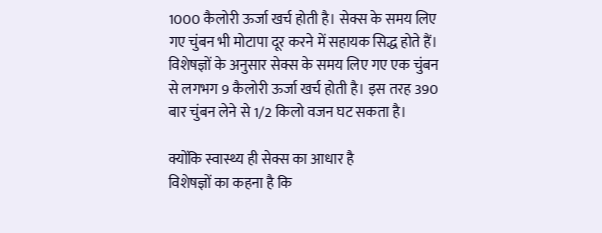1000 कैलोरी ऊर्जा खर्च होती है। सेक्स के समय लिए गए चुंबन भी मोटापा दूर करने में सहायक सिद्ध होते हैं। विशेषज्ञों के अनुसार सेक्स के समय लिए गए एक चुंबन से लगभग 9 कैलोरी ऊर्जा खर्च होती है। इस तरह 390 बार चुंबन लेने से 1/2 किलो वजन घट सकता है।

क्योंकि स्वास्थ्य ही सेक्स का आधार है
विशेषज्ञों का कहना है कि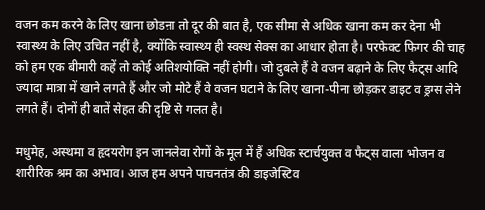वजन कम करने के लिए खाना छोडऩा तो दूर की बात है, एक सीमा से अधिक खाना कम कर देना भी स्वास्थ्य के लिए उचित नहीं है, क्योंकि स्वास्थ्य ही स्वस्थ सेक्स का आधार होता है। परफेक्ट फिगर की चाह  को हम एक बीमारी कहें तो कोई अतिशयोक्ति नहीं होगी। जो दुबले हैं वे वजन बढ़ाने के लिए फैट्स आदि ज्यादा मात्रा में खाने लगते हैं और जो मोटे हैं वे वजन घटाने के लिए खाना-पीना छोड़कर डाइट व ड्रग्स लेने लगते हैं। दोनों ही बातें सेहत की दृष्टि से गलत है।

मधुमेह, अस्थमा व हृदयरोग इन जानलेवा रोगों के मूल में हैं अधिक स्टार्चयुक्त व फैट्स वाला भोजन व शारीरिक श्रम का अभाव। आज हम अपने पाचनतंत्र की डाइजेस्टिव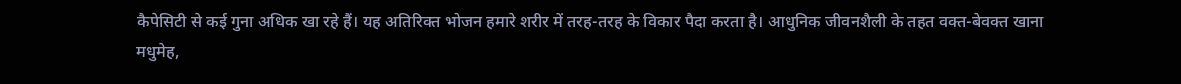कैपेसिटी से कई गुना अधिक खा रहे हैं। यह अतिरिक्त भोजन हमारे शरीर में तरह-तरह के विकार पैदा करता है। आधुनिक जीवनशैली के तहत वक्त-बेवक्त खाना मधुमेह,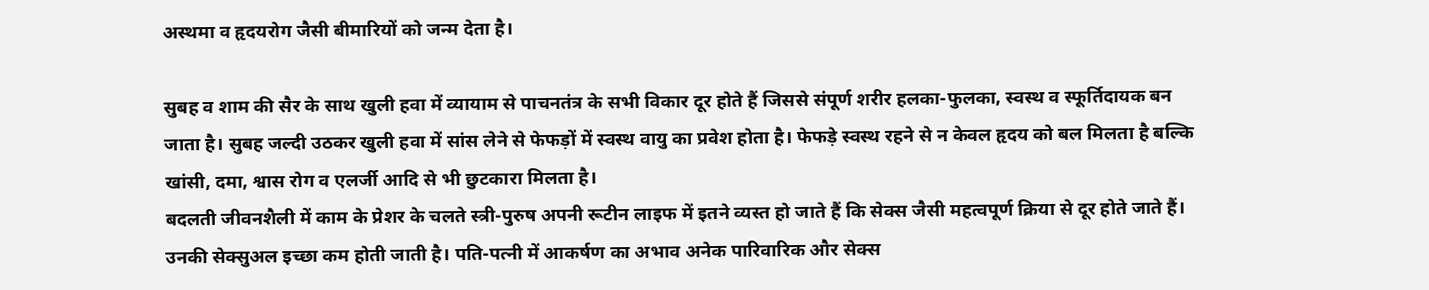अस्थमा व हृदयरोग जैसी बीमारियों को जन्म देता है।

सुबह व शाम की सैर के साथ खुली हवा में व्यायाम से पाचनतंत्र के सभी विकार दूर होते हैं जिससे संपूर्ण शरीर हलका-फुलका, स्वस्थ व स्फूर्तिदायक बन जाता है। सुबह जल्दी उठकर खुली हवा में सांस लेने से फेफड़ों में स्वस्थ वायु का प्रवेश होता है। फेफड़े स्वस्थ रहने से न केवल हृदय को बल मिलता है बल्कि खांसी, दमा, श्वास रोग व एलर्जी आदि से भी छुटकारा मिलता है।
बदलती जीवनशैली में काम के प्रेशर के चलते स्त्री-पुरुष अपनी रूटीन लाइफ में इतने व्यस्त हो जाते हैं कि सेक्स जैसी महत्वपूर्ण क्रिया से दूर होते जाते हैं। उनकी सेक्सुअल इच्छा कम होती जाती है। पति-पत्नी में आकर्षण का अभाव अनेक पारिवारिक और सेक्स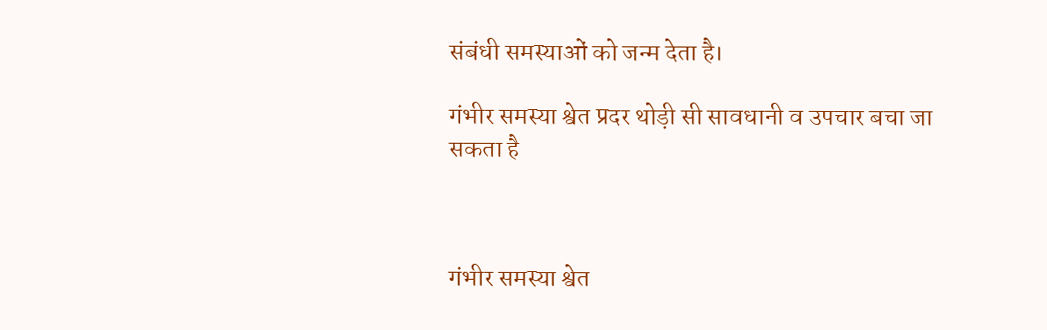संबंधी समस्याओं को जन्म देता है।

गंभीर समस्या श्वेत प्रदर थोड़ी सी सावधानी व उपचार बचा जा सकता है



गंभीर समस्या श्वेत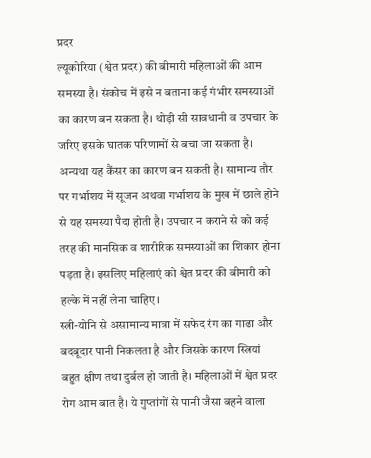प्रदर
ल्यूकोरिया (श्वेत प्रदर) की बीमारी महिलाओं की आम समस्या है। संकोच में इसे न बताना कई गंभीर समस्याओं का कारण बन सकता है। थोड़ी सी सावधानी व उपचार के जरिए इसके घातक परिणामों से बचा जा सकता है। अन्यथा यह कैंसर का कारण बन सकती है। सामान्य तौर पर गर्भाशय में सूजन अथवा गर्भाशय के मुख में छाले होने से यह समस्या पैदा होती है। उपचार न कराने से को कई तरह की मानसिक व शारीरिक समस्याओं का शिकार होना पड़ता है। इसलिए महिलाएं को श्वेत प्रदर की बीमारी को हल्के में नहीं लेना चाहिए।
स्त्री-योनि से असामान्य मात्रा में सफेद रंग का गाढा और बदबूदार पानी निकलता है और जिसके कारण स्त्रियां बहुत क्षीण तथा दुर्बल हो जाती है। महिलाओं में श्वेत प्रदर रोग आम बात है। ये गुप्तांगों से पानी जैसा बहने वाला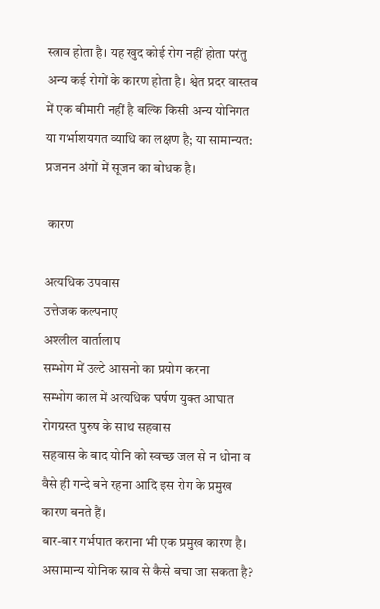स्त्राव होता है। यह खुद कोई रोग नहीं होता परंतु अन्य कई रोगों के कारण होता है। श्वेत प्रदर वास्तव में एक बीमारी नहीं है बल्कि किसी अन्य योनिगत या गर्भाशयगत व्याधि का लक्षण है; या सामान्यत: प्रजनन अंगों में सूजन का बोधक है।

 कारण

अत्यधिक उपवास
उत्तेजक कल्पनाए
अश्लील वार्तालाप
सम्भोग में उल्टे आसनो का प्रयोग करना
सम्भोग काल में अत्यधिक घर्षण युक्त आघात
रोगग्रस्त पुरुष के साथ सहवास
सहवास के बाद योनि को स्वच्छ जल से न धोना व वैसे ही गन्दे बने रहना आदि इस रोग के प्रमुख कारण बनते हैं।
बार-बार गर्भपात कराना भी एक प्रमुख कारण है।
असामान्य योनिक स्राव से कैसे बचा जा सकता है?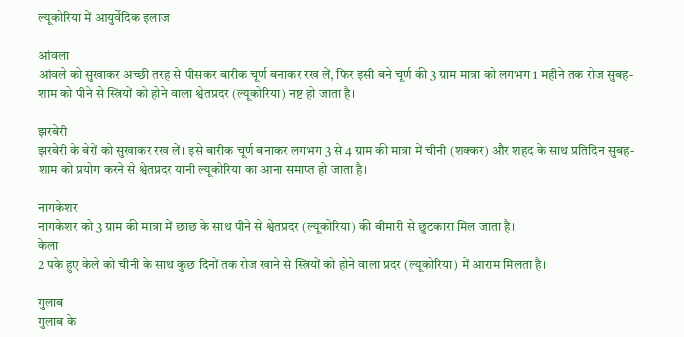ल्यूकोरिया में आयुर्वेदिक इलाज

आंवला
आंवले को सुखाकर अच्छी तरह से पीसकर बारीक चूर्ण बनाकर रख लें, फिर इसी बने चूर्ण की 3 ग्राम मात्रा को लगभग 1 महीने तक रोज सुबह-शाम को पीने से स्त्रियों को होने वाला श्वेतप्रदर (ल्यूकोरिया) नष्ट हो जाता है।

झरबेरी
झरबेरी के बेरों को सुखाकर रख लें। इसे बारीक चूर्ण बनाकर लगभग 3 से 4 ग्राम की मात्रा में चीनी (शक्कर) और शहद के साथ प्रतिदिन सुबह-शाम को प्रयोग करने से श्वेतप्रदर यानी ल्यूकोरिया का आना समाप्त हो जाता है।

नागकेशर
नागकेशर को 3 ग्राम की मात्रा में छाछ के साथ पीने से श्वेतप्रदर (ल्यूकोरिया) की बीमारी से छुटकारा मिल जाता है।
केला
2 पके हुए केले को चीनी के साथ कुछ दिनों तक रोज खाने से स्त्रियों को होने वाला प्रदर (ल्यूकोरिया) में आराम मिलता है।

गुलाब
गुलाब के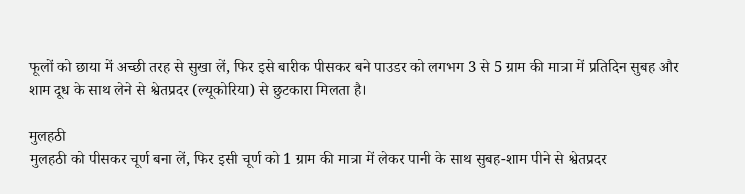फूलों को छाया में अच्छी तरह से सुखा लें, फिर इसे बारीक पीसकर बने पाउडर को लगभग 3 से 5 ग्राम की मात्रा में प्रतिदिन सुबह और शाम दूध के साथ लेने से श्वेतप्रदर (ल्यूकोरिया) से छुटकारा मिलता है।

मुलहठी
मुलहठी को पीसकर चूर्ण बना लें, फिर इसी चूर्ण को 1 ग्राम की मात्रा में लेकर पानी के साथ सुबह-शाम पीने से श्वेतप्रदर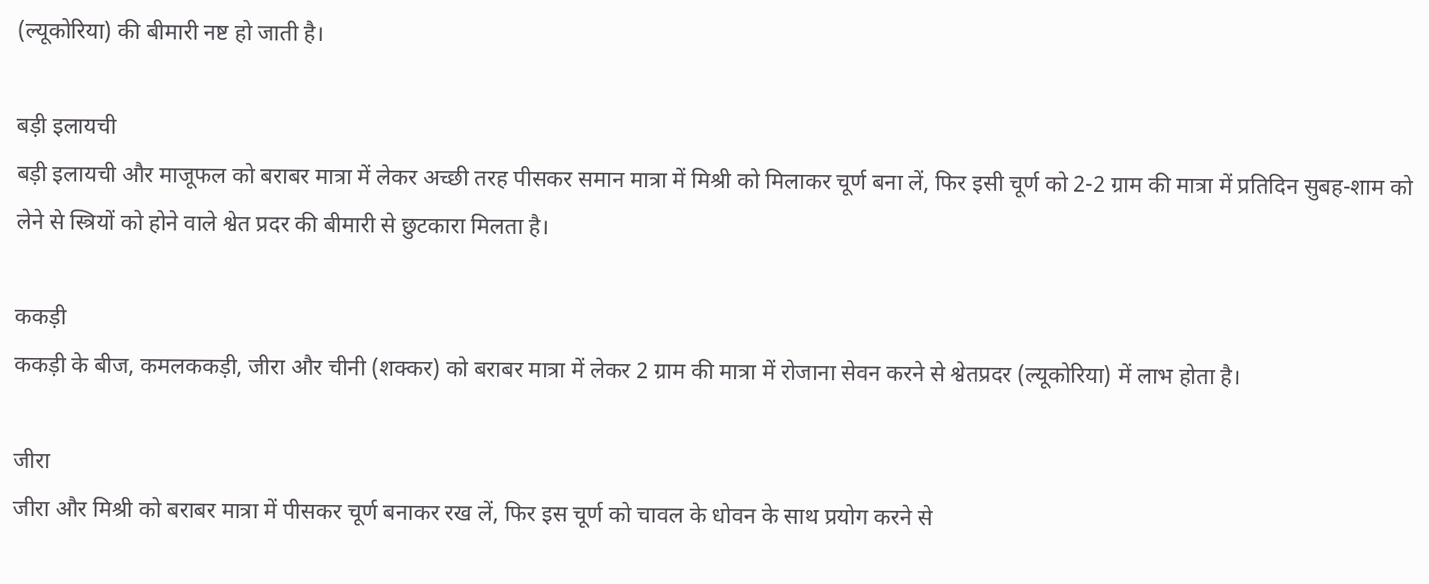(ल्यूकोरिया) की बीमारी नष्ट हो जाती है।

बड़ी इलायची
बड़ी इलायची और माजूफल को बराबर मात्रा में लेकर अच्छी तरह पीसकर समान मात्रा में मिश्री को मिलाकर चूर्ण बना लें, फिर इसी चूर्ण को 2-2 ग्राम की मात्रा में प्रतिदिन सुबह-शाम को लेने से स्त्रियों को होने वाले श्वेत प्रदर की बीमारी से छुटकारा मिलता है।

ककड़ी
ककड़ी के बीज, कमलककड़ी, जीरा और चीनी (शक्कर) को बराबर मात्रा में लेकर 2 ग्राम की मात्रा में रोजाना सेवन करने से श्वेतप्रदर (ल्यूकोरिया) में लाभ होता है।

जीरा
जीरा और मिश्री को बराबर मात्रा में पीसकर चूर्ण बनाकर रख लें, फिर इस चूर्ण को चावल के धोवन के साथ प्रयोग करने से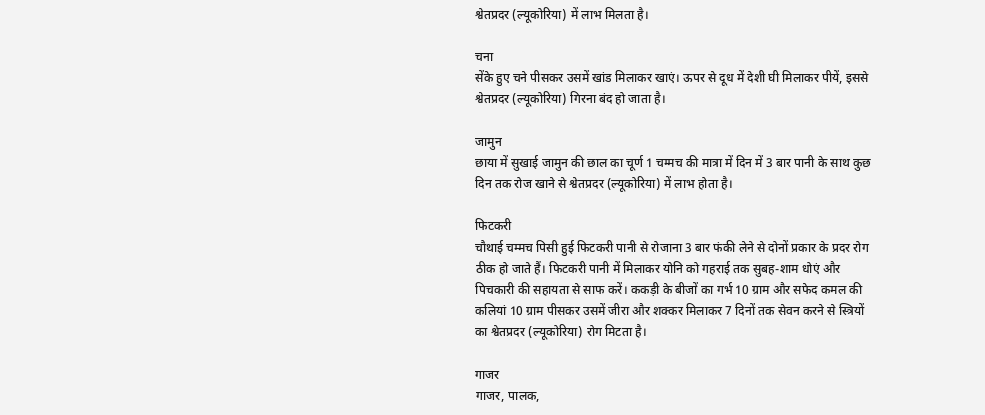श्वेतप्रदर (ल्यूकोरिया) में लाभ मिलता है।

चना
सेंके हुए चने पीसकर उसमें खांड मिलाकर खाएं। ऊपर से दूध में देशी घी मिलाकर पीयें, इससे श्वेतप्रदर (ल्यूकोरिया) गिरना बंद हो जाता है।

जामुन
छाया में सुखाई जामुन की छाल का चूर्ण 1 चम्मच की मात्रा में दिन में 3 बार पानी के साथ कुछ दिन तक रोज खाने से श्वेतप्रदर (ल्यूकोरिया) में लाभ होता है।

फिटकरी
चौथाई चम्मच पिसी हुई फिटकरी पानी से रोजाना 3 बार फंकी लेने से दोनों प्रकार के प्रदर रोग ठीक हो जाते हैं। फिटकरी पानी में मिलाकर योनि को गहराई तक सुबह-शाम धोएं और पिचकारी की सहायता से साफ करें। ककड़ी के बीजों का गर्भ 10 ग्राम और सफेद कमल की कलियां 10 ग्राम पीसकर उसमें जीरा और शक्कर मिलाकर 7 दिनों तक सेवन करने से स्त्रियों का श्वेतप्रदर (ल्यूकोरिया) रोग मिटता है।

गाजर
गाजर, पालक,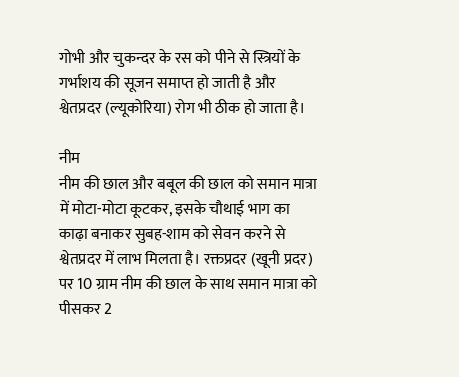गोभी और चुकन्दर के रस को पीने से स्त्रियों के गर्भाशय की सूजन समाप्त हो जाती है और श्वेतप्रदर (ल्यूकोरिया) रोग भी ठीक हो जाता है।

नीम
नीम की छाल और बबूल की छाल को समान मात्रा में मोटा-मोटा कूटकर, इसके चौथाई भाग का काढ़ा बनाकर सुबह-शाम को सेवन करने से श्वेतप्रदर में लाभ मिलता है। रक्तप्रदर (खूनी प्रदर) पर 10 ग्राम नीम की छाल के साथ समान मात्रा को पीसकर 2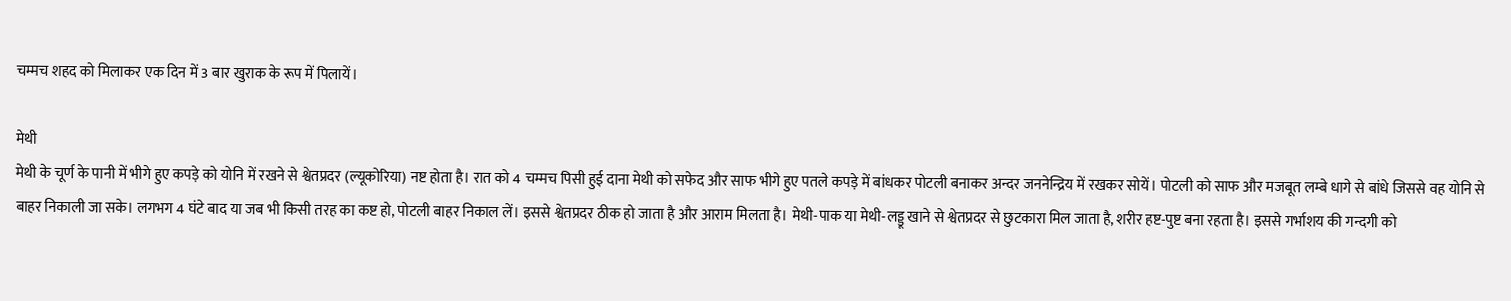चम्मच शहद को मिलाकर एक दिन में 3 बार खुराक के रूप में पिलायें।

मेथी
मेथी के चूर्ण के पानी में भीगे हुए कपड़े को योनि में रखने से श्वेतप्रदर (ल्यूकोरिया) नष्ट होता है। रात को 4 चम्मच पिसी हुई दाना मेथी को सफेद और साफ भीगे हुए पतले कपड़े में बांधकर पोटली बनाकर अन्दर जननेन्द्रिय में रखकर सोयें। पोटली को साफ और मजबूत लम्बे धागे से बांधे जिससे वह योनि से बाहर निकाली जा सके। लगभग 4 घंटे बाद या जब भी किसी तरह का कष्ट हो, पोटली बाहर निकाल लें। इससे श्वेतप्रदर ठीक हो जाता है और आराम मिलता है। मेथी-पाक या मेथी-लड्डू खाने से श्वेतप्रदर से छुटकारा मिल जाता है, शरीर हष्ट-पुष्ट बना रहता है। इससे गर्भाशय की गन्दगी को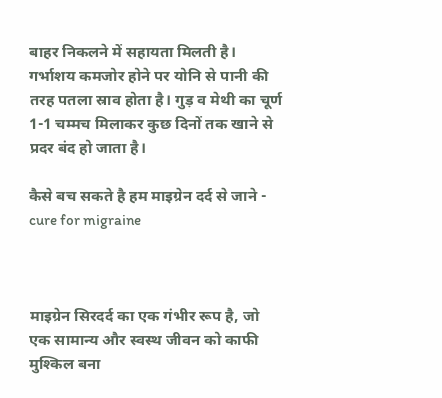बाहर निकलने में सहायता मिलती है। गर्भाशय कमजोर होने पर योनि से पानी की तरह पतला स्राव होता है। गुड़ व मेथी का चूर्ण 1-1 चम्मच मिलाकर कुछ दिनों तक खाने से प्रदर बंद हो जाता है।

कैसे बच सकते है हम माइग्रेन दर्द से जाने - cure for migraine



माइग्रेन सिरदर्द का एक गंभीर रूप है, जो एक सामान्य और स्वस्थ जीवन को काफी मुश्किल बना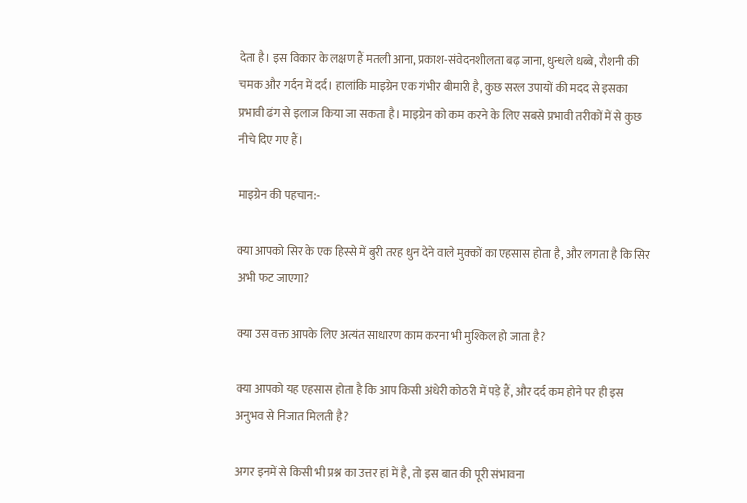देता है। इस विकार के लक्षण हैं मतली आना, प्रकाश-संवेदनशीलता बढ़ जाना, धुन्धले धब्बे, रौशनी की चमक और गर्दन में दर्द। हालांकि माइग्रेन एक गंभीर बीमारी है, कुछ सरल उपायों की मदद से इसका प्रभावी ढंग से इलाज किया जा सकता है। माइग्रेन को कम करने के लिए सबसे प्रभावी तरीकों में से कुछ नीचे दिए गए हैं।

माइग्रेन की पहचान:-

क्या आपको सिर के एक हिस्से में बुरी तरह धुन देने वाले मुक्कों का एहसास होता है, और लगता है कि सिर अभी फट जाएगा?

क्या उस वक्त आपके लिए अत्यंत साधारण काम करना भी मुश्किल हो जाता है?

क्या आपको यह एहसास होता है कि आप किसी अंधेरी कोठरी में पड़े हैं, और दर्द कम होने पर ही इस अनुभव से निजात मिलती है?

अगर इनमें से किसी भी प्रश्न का उत्तर हां में है, तो इस बात की पूरी संभावना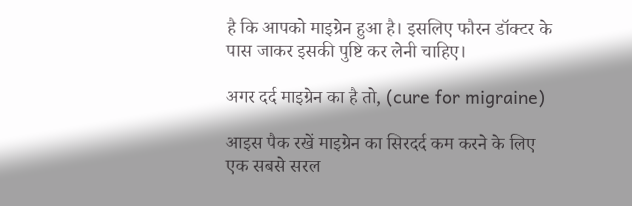है कि आपको माइग्रेन हुआ है। इसलिए फौरन डॉक्टर के पास जाकर इसकी पुष्टि कर लेनी चाहिए।

अगर दर्द माइग्रेन का है तो, (cure for migraine)

आइस पैक रखें माइग्रेन का सिरदर्द कम करने के लिए एक सबसे सरल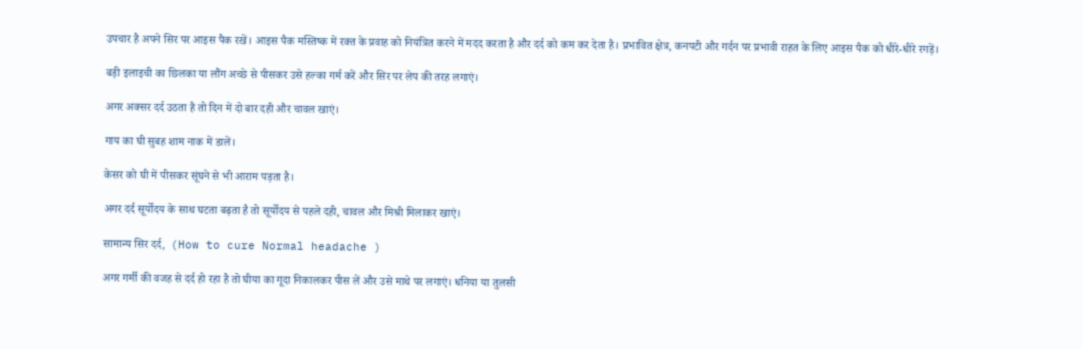उपचार है अपने सिर पर आइस पैक रखें। आइस पैक मस्तिष्क में रक्त के प्रवाह को नियंत्रित करने में मदद करता है और दर्द को कम कर देता है। प्रभावित क्षेत्र, कनपटी और गर्दन पर प्रभावी राहत के लिए आइस पैक को धीरे-धीरे रगड़ें।

बड़ी इलाइची का छिलका या लौंग अच्‍छे से पीसकर उसे हल्‍का गर्म करें और सिर पर लेप की तरह लगाएं।

अगर अक्‍सर दर्द उठता है तो दिन में दो बार दही और चावल खाएं।

गाय का घी सुबह शाम नाक में डालें।

केसर को घी में पीसकर सूंघने से भी आराम पड़ता है।

अगर दर्द सूर्योदय के साथ घटता बढ़ता है तो सूर्योदय से पहले दही, चावल और मिश्री मिलाकर खाएं।

सामान्‍य सिर दर्द,  (How to cure Normal headache )

अगर गर्मी की वजह से दर्द हो रहा है तो घीया का गूदा निकालकर पीस लें और उसे माथे पर लगाएं। धनिया या तुलसी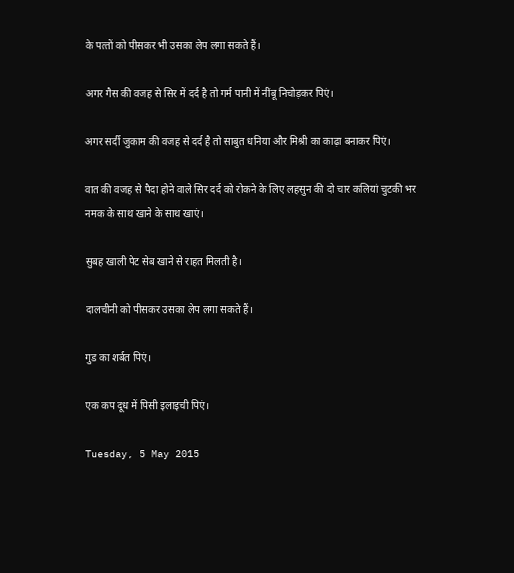के पत्‍तों को पीसकर भी उसका लेप लगा सकते हैं।

अगर गैस की वजह से सिर में दर्द है तो गर्म पानी में नींबू निचोड़कर पिएं।

अगर सर्दी जुकाम की वजह से दर्द है तो साबुत धनिया और मिश्री का काढ़ा बनाकर पिएं।

वात की वजह से पैदा होने वाले सिर दर्द को रोकने के लिए लहसुन की दो चार कलियां चुटकी भर नमक के साथ खाने के साथ खाएं।

सुबह खाली पेट सेब खाने से राहत मिलती है।

दालचीनी को पीसकर उसका लेप लगा सकते हैं।

गुड का शर्बत पिएं।

एक कप दूध में पिसी इलाइची पिएं।

Tuesday, 5 May 2015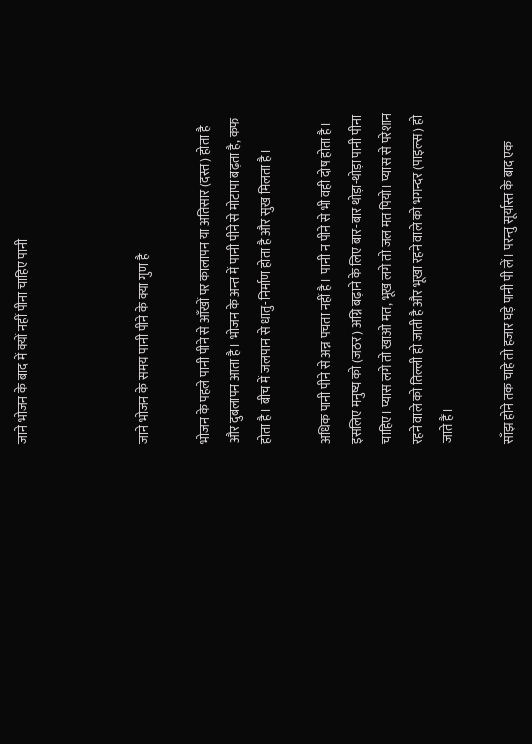जाने भोजन के बाद में क्यों नहीं पीना चाहिए पानी



जाने भोजन के समय पानी पीने के क्या गुण है

भोजन के पहले पानी पीने से आँखों पर कालापन या अतिसार (दस्त) होता है और दुबलापन आता है। भोजन के अन्त में पानी पीने से मोटापा बढ़ता है, कफ होता है। बीच में जलपान से धातु-निर्माण होता है और सुख मिलता है।

अधिक पानी पीने से अन्न पचता नहीं है। पानी न पीने से भी वही दोष होता है। इसलिए मनुष्य को (जठर) अग्नि बढ़ाने के लिए बार-बार थोड़ा-थोड़ा पानी पीना चाहिए। प्यास लगे तो खाओ मत, भूख लगे तो जल मत पियो। प्यास से परेशान रहने वाले को तिल्ली हो जाती है और भूखा रहने वाले को भगन्दर (पाइल्स) हो जाते हैं।

साँझ होने तक चाहे तो हजार घड़े पानी पी लें। परन्तु सूर्यास्त के बाद एक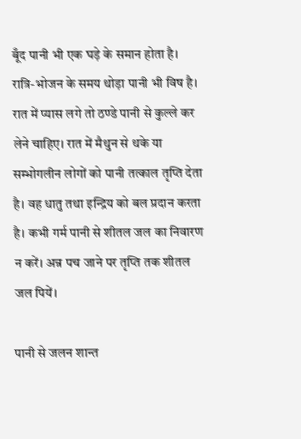बूँद पानी भी एक घड़े के समान होता है। रात्रि-भोजन के समय थोड़ा पानी भी विष है। रात में प्यास लगे तो ठण्डे पानी से कुल्ले कर लेने चाहिए। रात में मैथुन से थके या सम्भोगलीन लोगों को पानी तत्काल तृप्ति देता है। वह धातु तथा इन्द्रिय को बल प्रदान करता है। कभी गर्म पानी से शीतल जल का निवारण न करें। अन्न पच जाने पर तृप्ति तक शीतल जल पियें।

पानी से जलन शान्त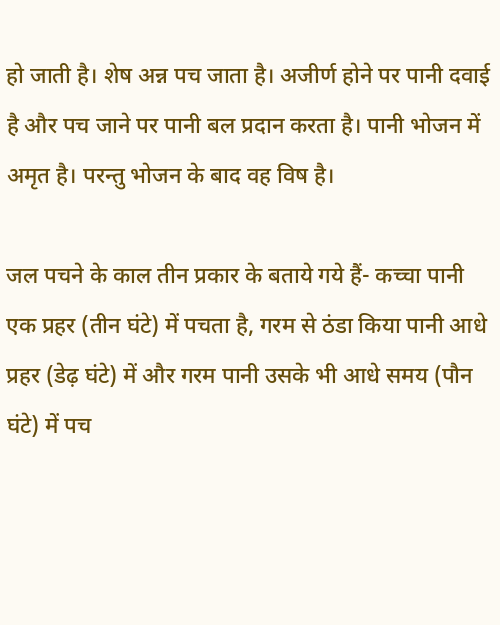हो जाती है। शेष अन्न पच जाता है। अजीर्ण होने पर पानी दवाई है और पच जाने पर पानी बल प्रदान करता है। पानी भोजन में अमृत है। परन्तु भोजन के बाद वह विष है।

जल पचने के काल तीन प्रकार के बताये गये हैं- कच्चा पानी एक प्रहर (तीन घंटे) में पचता है, गरम से ठंडा किया पानी आधे प्रहर (डेढ़ घंटे) में और गरम पानी उसके भी आधे समय (पौन घंटे) में पच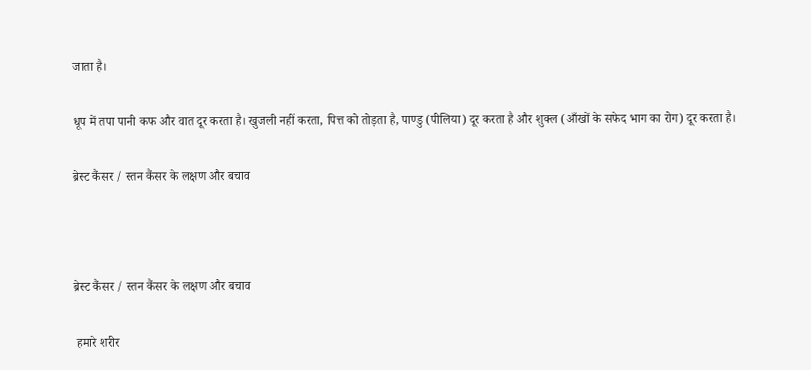जाता है।

धूप में तपा पानी कफ और वात दूर करता है। खुजली नहीं करता, पित्त को तोड़ता है, पाण्डु (पीलिया) दूर करता है और शुक्ल (आँखों के सफेद भाग का रोग) दूर करता है।

ब्रेस्ट कैंसर / स्तन कैंसर के लक्षण और बचाव



ब्रेस्ट कैंसर / स्तन कैंसर के लक्षण और बचाव

 हमारे शरीर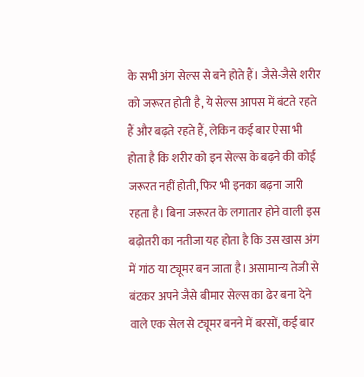के सभी अंग सेल्स से बने होते हैं। जैसे-जैसे शरीर को जरूरत होती है, ये सेल्स आपस में बंटते रहते हैं और बढ़ते रहते हैं, लेकिन कई बार ऐसा भी होता है कि शरीर को इन सेल्स के बढ़ने की कोई जरूरत नहीं होती, फिर भी इनका बढ़ना जारी रहता है। बिना जरूरत के लगातार होने वाली इस बढ़ोतरी का नतीजा यह होता है कि उस खास अंग में गांठ या ट्यूमर बन जाता है। असामान्य तेजी से बंटकर अपने जैसे बीमार सेल्स का ढेर बना देने वाले एक सेल से ट्यूमर बनने में बरसों, कई बार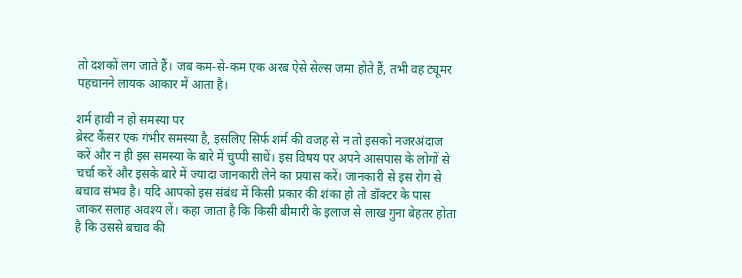तो दशकों लग जाते हैं। जब कम-से-कम एक अरब ऐसे सेल्स जमा होते हैं, तभी वह ट्यूमर पहचानने लायक आकार में आता है।

शर्म हावी न हो समस्या पर
ब्रेस्ट कैंसर एक गंभीर समस्या है, इसलिए सिर्फ शर्म की वजह से न तो इसको नजरअंदाज करें और न ही इस समस्या के बारे में चुप्पी साधें। इस विषय पर अपने आसपास के लोगों से चर्चा करें और इसके बारे में ज्यादा जानकारी लेने का प्रयास करें। जानकारी से इस रोग से बचाव संभव है। यदि आपको इस संबंध में किसी प्रकार की शंका हो तो डॉक्टर के पास जाकर सलाह अवश्य लें। कहा जाता है कि किसी बीमारी के इलाज से लाख गुना बेहतर होता है कि उससे बचाव की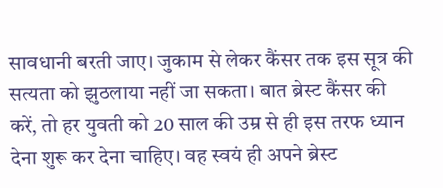सावधानी बरती जाए। जुकाम से लेकर कैंसर तक इस सूत्र की सत्यता को झुठलाया नहीं जा सकता। बात ब्रेस्ट कैंसर की करें, तो हर युवती को 20 साल की उम्र से ही इस तरफ ध्यान देना शुरू कर देना चाहिए। वह स्वयं ही अपने ब्रेस्ट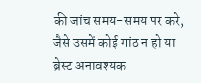की जांच समय-समय पर करे, जैसे उसमें कोई गांठ न हो या ब्रेस्ट अनावश्यक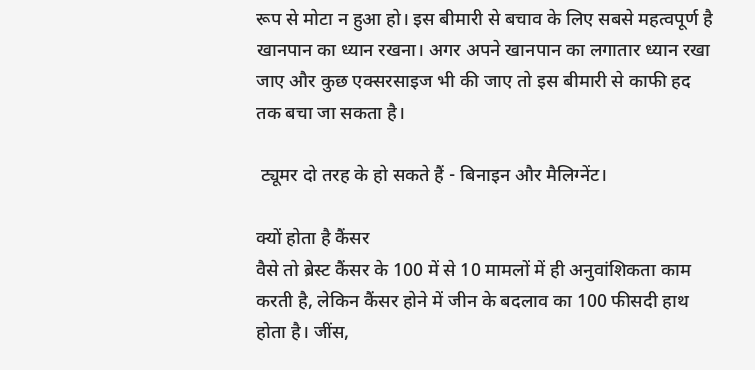रूप से मोटा न हुआ हो। इस बीमारी से बचाव के लिए सबसे महत्वपूर्ण है खानपान का ध्यान रखना। अगर अपने खानपान का लगातार ध्यान रखा जाए और कुछ एक्सरसाइज भी की जाए तो इस बीमारी से काफी हद तक बचा जा सकता है।

 ट्यूमर दो तरह के हो सकते हैं - बिनाइन और मैलिग्नेंट।

क्यों होता है कैंसर
वैसे तो ब्रेस्ट कैंसर के 100 में से 10 मामलों में ही अनुवांशिकता काम करती है, लेकिन कैंसर होने में जीन के बदलाव का 100 फीसदी हाथ होता है। जींस,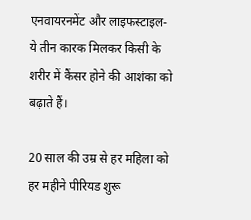एनवायरनमेंट और लाइफस्टाइल- ये तीन कारक मिलकर किसी के शरीर में कैंसर होने की आशंका को बढ़ाते हैं।

20 साल की उम्र से हर महिला को हर महीने पीरियड शुरू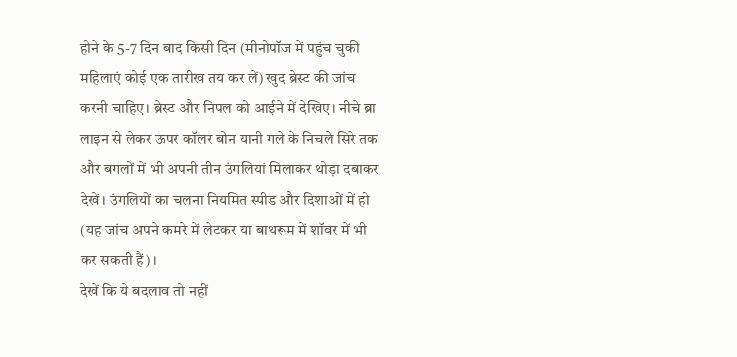होने के 5-7 दिन बाद किसी दिन (मीनोपॉज में पहुंच चुकी महिलाएं कोई एक तारीख तय कर लें) खुद ब्रेस्ट की जांच करनी चाहिए। ब्रेस्ट और निपल को आईने में देखिए। नीचे ब्रा लाइन से लेकर ऊपर कॉलर बोन यानी गले के निचले सिरे तक और बगलों में भी अपनी तीन उंगलियां मिलाकर थोड़ा दबाकर देखें। उंगलियों का चलना नियमित स्पीड और दिशाओं में हो (यह जांच अपने कमरे में लेटकर या बाथरूम में शॉवर में भी कर सकती हैं)।
देखें कि ये बदलाव तो नहीं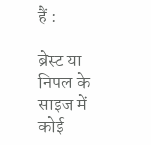हैं :

ब्रेस्ट या निपल के साइज में कोई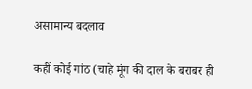असामान्य बदलाव

कहीं कोई गांठ (चाहे मूंग की दाल के बराबर ही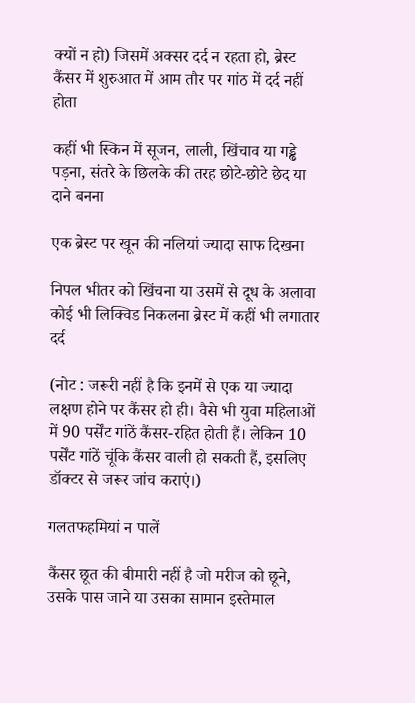क्यों न हो) जिसमें अक्सर दर्द न रहता हो, ब्रेस्ट कैंसर में शुरुआत में आम तौर पर गांठ में दर्द नहीं होता

कहीं भी स्किन में सूजन, लाली, खिंचाव या गड्ढे पड़ना, संतरे के छिलके की तरह छोटे-छोटे छेद या दाने बनना

एक ब्रेस्ट पर खून की नलियां ज्यादा साफ दिखना

निपल भीतर को खिंचना या उसमें से दूध के अलावा कोई भी लिक्विड निकलना ब्रेस्ट में कहीं भी लगातार दर्द

(नोट : जरूरी नहीं है कि इनमें से एक या ज्यादा लक्षण होने पर कैंसर हो ही। वैसे भी युवा महिलाओं में 90 पर्सेंट गांठें कैंसर-रहित होती हैं। लेकिन 10 पर्सेंट गांठें चूंकि कैंसर वाली हो सकती हैं, इसलिए डॉक्टर से जरूर जांच कराएं।)

गलतफहमियां न पालें

कैंसर छूत की बीमारी नहीं है जो मरीज को छूने, उसके पास जाने या उसका सामान इस्तेमाल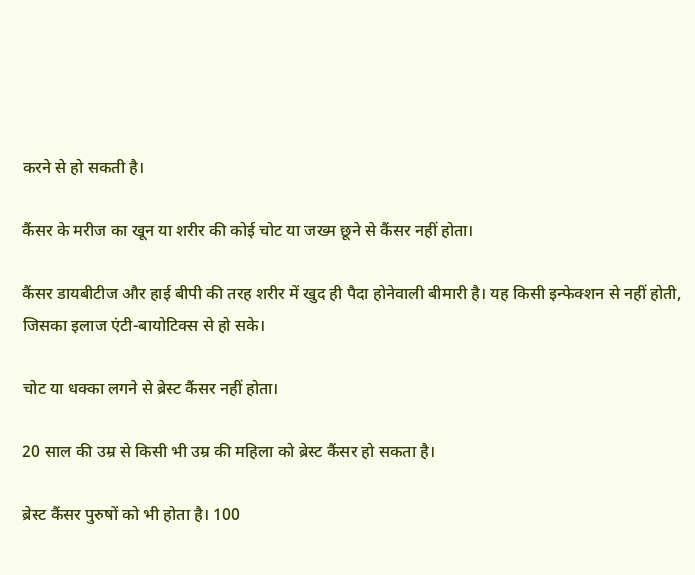करने से हो सकती है।

कैंसर के मरीज का खून या शरीर की कोई चोट या जख्म छूने से कैंसर नहीं होता।

कैंसर डायबीटीज और हाई बीपी की तरह शरीर में खुद ही पैदा होनेवाली बीमारी है। यह किसी इन्फेक्शन से नहीं होती, जिसका इलाज एंटी-बायोटिक्स से हो सके।

चोट या धक्का लगने से ब्रेस्ट कैंसर नहीं होता।

20 साल की उम्र से किसी भी उम्र की महिला को ब्रेस्ट कैंसर हो सकता है।

ब्रेस्ट कैंसर पुरुषों को भी होता है। 100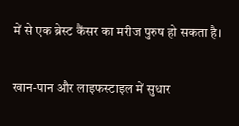में से एक ब्रेस्ट कैंसर का मरीज पुरुष हो सकता है।

खान-पान और लाइफस्टाइल में सुधार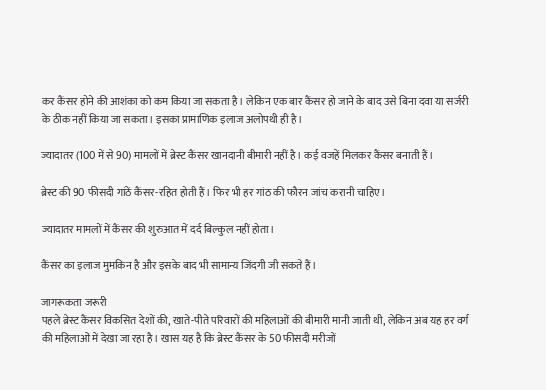कर कैंसर होने की आशंका को कम किया जा सकता है। लेकिन एक बार कैंसर हो जाने के बाद उसे बिना दवा या सर्जरी के ठीक नहीं किया जा सकता। इसका प्रामाणिक इलाज अलोपथी ही है।

ज्यादातर (100 में से 90) मामलों में ब्रेस्ट कैंसर खानदानी बीमारी नहीं है। कई वजहें मिलकर कैंसर बनाती हैं।

ब्रेस्ट की 90 फीसदी गांठें कैंसर-रहित होती हैं। फिर भी हर गांठ की फौरन जांच करानी चाहिए।

ज्यादातर मामलों में कैंसर की शुरुआत में दर्द बिल्कुल नहीं होता।

कैंसर का इलाज मुमकिन है और इसके बाद भी सामान्य जिंदगी जी सकते हैं।

जागरूकता जरूरी
पहले ब्रेस्ट कैंसर विकसित देशों की, खाते-पीते परिवारों की महिलाओं की बीमारी मानी जाती थी, लेकिन अब यह हर वर्ग की महिलाओं में देखा जा रहा है। खास यह है कि ब्रेस्ट कैंसर के 50 फीसदी मरीजों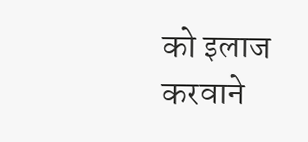को इलाज करवाने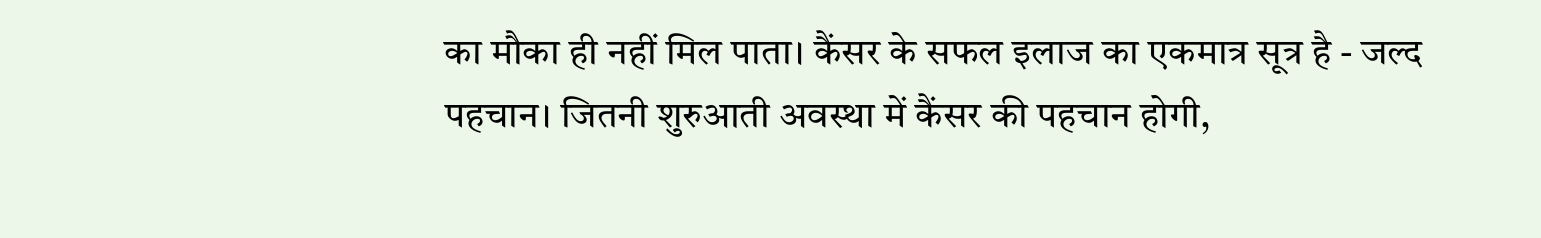का मौका ही नहीं मिल पाता। कैंसर के सफल इलाज का एकमात्र सूत्र है - जल्द पहचान। जितनी शुरुआती अवस्था में कैंसर की पहचान होगी,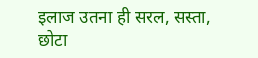इलाज उतना ही सरल, सस्ता, छोटा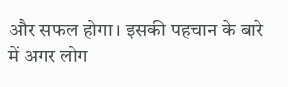और सफल होगा। इसकी पहचान के बारे में अगर लोग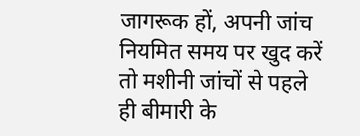जागरूक हों, अपनी जांच नियमित समय पर खुद करें तो मशीनी जांचों से पहले ही बीमारी के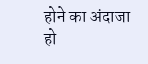होने का अंदाजा हो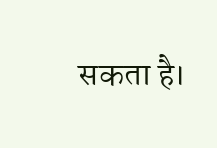सकता है।